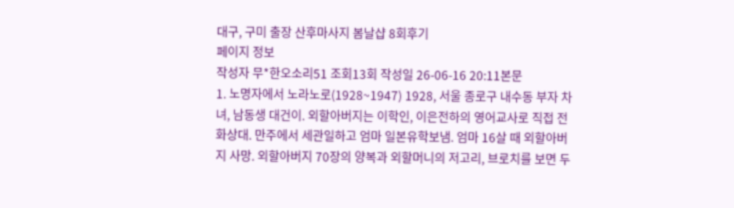대구, 구미 출장 산후마사지 봄날샵 8회후기
페이지 정보
작성자 무*한오소리51 조회13회 작성일 26-06-16 20:11본문
1. 노명자에서 노라노로(1928~1947) 1928, 서울 종로구 내수동 부자 차녀, 남동생 대건이. 외할아버지는 이학인, 이은전하의 영어교사로 직접 전화상대. 만주에서 세관일하고 엄마 일본유학보냄. 엄마 16살 때 외할아버지 사망. 외할아버지 70장의 양복과 외할머니의 저고리, 브로치를 보면 두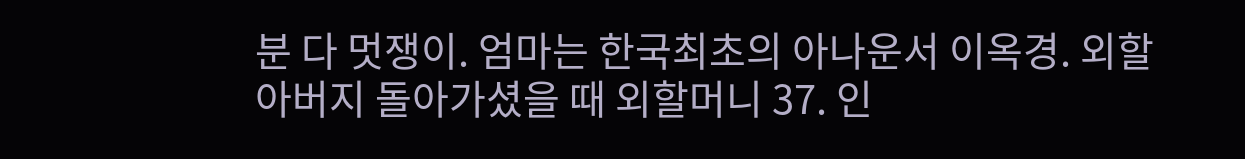분 다 멋쟁이. 엄마는 한국최초의 아나운서 이옥경. 외할아버지 돌아가셨을 때 외할머니 37. 인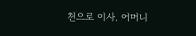천으로 이사. 어머니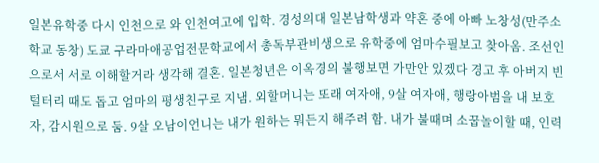일본유학중 다시 인천으로 와 인천여고에 입학. 경성의대 일본남학생과 약혼 중에 아빠 노창성(만주소학교 동창) 도쿄 구라마애공업전문학교에서 총독부관비생으로 유학중에 엄마수필보고 찾아옴. 조선인으로서 서로 이해할거라 생각해 결혼. 일본청년은 이옥경의 불행보면 가만안 있겠다 경고 후 아버지 빈털터리 때도 돕고 엄마의 평생친구로 지냄. 외할머니는 또래 여자애, 9살 여자애, 행랑아범을 내 보호자, 감시원으로 둠. 9살 오남이언니는 내가 원하는 뭐든지 해주려 함. 내가 불때며 소꿉놀이할 때, 인력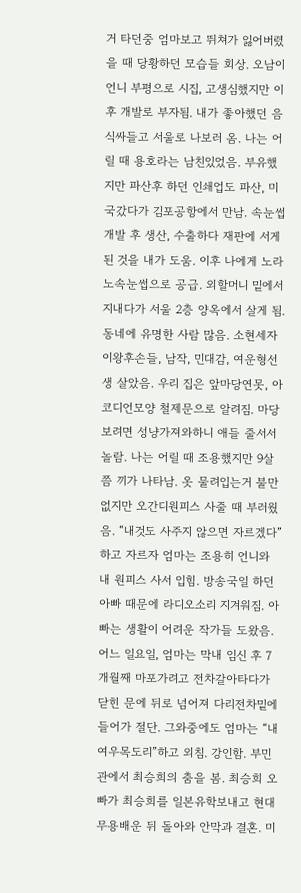거 타던중 엄마보고 뛰쳐가 잃어버렸을 때 당황하던 모습들 회상. 오남이언니 부평으로 시집, 고생심했지만 이후 개발로 부자됨. 내가 좋아했던 음식싸들고 서울로 나보러 옴. 나는 어릴 때 용호라는 남친있었음. 부유했지만 파산후 하던 인쇄업도 파산, 미국갔다가 김포공항에서 만남. 속눈썹 개발 후 생산, 수출하다 재판에 서게된 것을 내가 도움. 이후 나에게 노라노속눈썹으로 공급. 외할머니 밑에서 지내다가 서울 2층 양옥에서 살게 됨. 동네에 유명한 사람 많음. 소현세자 이왕후손들, 남작, 민대감, 여운형선생 살았음. 우리 집은 앞마당연못, 아코디언모양 철제문으로 알려짐. 마당보려면 성냥가져와하니 애들 줄서서 놀람. 나는 어릴 때 조용했지만 9살쯤 끼가 나타남. 옷 물려입는거 불만 없지만 오간디원피스 사줄 때 부러웠음. “내것도 사주지 않으면 자르겠다”하고 자르자 엄마는 조용히 언니와 내 원피스 사서 입힘. 방송국일 하던 아빠 때문에 라디오소리 지겨워짐. 아빠는 생활이 어려운 작가들 도왔음. 어느 일요일, 엄마는 막내 임신 후 7개월째 마포가려고 전차갈아타다가 닫힌 문에 뒤로 넘어져 다리전차밑에 들어가 절단. 그와중에도 엄마는 “내 여우목도리”하고 외침. 강인함. 부민관에서 최승희의 춤을 봄. 최승희 오빠가 최승희를 일본유학보내고 현대무용배운 뒤 돌아와 안막과 결혼. 미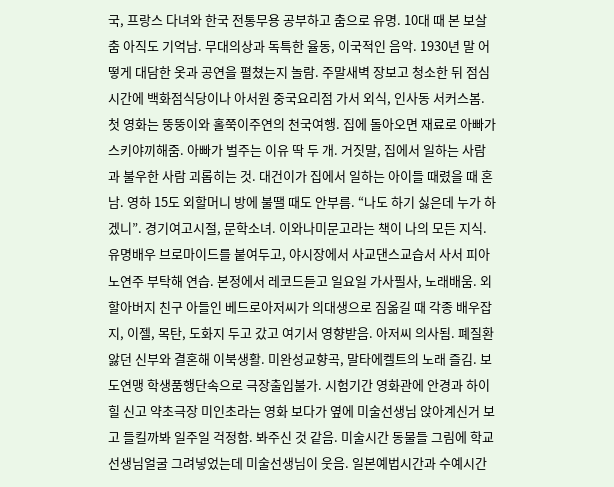국, 프랑스 다녀와 한국 전통무용 공부하고 춤으로 유명. 10대 때 본 보살춤 아직도 기억남. 무대의상과 독특한 율동, 이국적인 음악. 1930년 말 어떻게 대담한 옷과 공연을 펼쳤는지 놀람. 주말새벽 장보고 청소한 뒤 점심시간에 백화점식당이나 아서원 중국요리점 가서 외식, 인사동 서커스봄. 첫 영화는 뚱뚱이와 홀쭉이주연의 천국여행. 집에 돌아오면 재료로 아빠가 스키야끼해줌. 아빠가 벌주는 이유 딱 두 개. 거짓말, 집에서 일하는 사람과 불우한 사람 괴롭히는 것. 대건이가 집에서 일하는 아이들 때렸을 때 혼남. 영하 15도 외할머니 방에 불땔 때도 안부름. “나도 하기 싫은데 누가 하겠니”. 경기여고시절, 문학소녀. 이와나미문고라는 책이 나의 모든 지식. 유명배우 브로마이드를 붙여두고, 야시장에서 사교댄스교습서 사서 피아노연주 부탁해 연습. 본정에서 레코드듣고 일요일 가사필사, 노래배움. 외할아버지 친구 아들인 베드로아저씨가 의대생으로 짐옮길 때 각종 배우잡지, 이젤, 목탄, 도화지 두고 갔고 여기서 영향받음. 아저씨 의사됨. 폐질환 앓던 신부와 결혼해 이북생활. 미완성교향곡, 말타에켈트의 노래 즐김. 보도연맹 학생품행단속으로 극장출입불가. 시험기간 영화관에 안경과 하이힐 신고 약초극장 미인초라는 영화 보다가 옆에 미술선생님 앉아계신거 보고 들킬까봐 일주일 걱정함. 봐주신 것 같음. 미술시간 동물들 그림에 학교 선생님얼굴 그려넣었는데 미술선생님이 웃음. 일본예법시간과 수예시간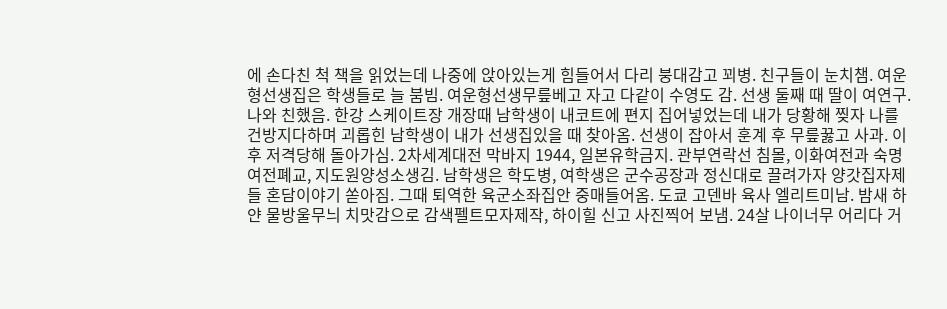에 손다친 척 책을 읽었는데 나중에 앉아있는게 힘들어서 다리 붕대감고 꾀병. 친구들이 눈치챔. 여운형선생집은 학생들로 늘 붐빔. 여운형선생무릎베고 자고 다같이 수영도 감. 선생 둘째 때 딸이 여연구. 나와 친했음. 한강 스케이트장 개장때 남학생이 내코트에 편지 집어넣었는데 내가 당황해 찢자 나를 건방지다하며 괴롭힌 남학생이 내가 선생집있을 때 찾아옴. 선생이 잡아서 훈계 후 무릎꿇고 사과. 이후 저격당해 돌아가심. 2차세계대전 막바지 1944, 일본유학금지. 관부연락선 침몰, 이화여전과 숙명여전폐교, 지도원양성소생김. 남학생은 학도병, 여학생은 군수공장과 정신대로 끌려가자 양갓집자제들 혼담이야기 쏟아짐. 그때 퇴역한 육군소좌집안 중매들어옴. 도쿄 고덴바 육사 엘리트미남. 밤새 하얀 물방울무늬 치맛감으로 감색펠트모자제작, 하이힐 신고 사진찍어 보냄. 24살 나이너무 어리다 거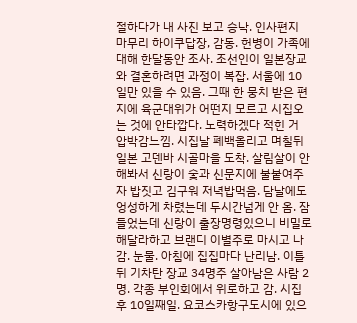절하다가 내 사진 보고 승낙. 인사편지 마무리 하이쿠답장, 감동. 헌병이 가족에 대해 한달동안 조사. 조선인이 일본장교와 결혼하려면 과정이 복잡. 서울에 10일만 있을 수 있음. 그때 한 뭉치 받은 편지에 육군대위가 어떤지 모르고 시집오는 것에 안타깝다. 노력하겠다 적힌 거 압박감느낌. 시집날 폐백올리고 며칠뒤 일본 고덴바 시골마을 도착. 살림살이 안해봐서 신랑이 숯과 신문지에 불붙여주자 밥짓고 김구워 저녁밥먹음. 담날에도 엉성하게 차렸는데 두시간넘게 안 옴. 잠들었는데 신랑이 출장명령있으니 비밀로 해달라하고 브랜디 이별주로 마시고 나감. 눈물. 아침에 집집마다 난리남. 이틀 뒤 기차탄 장교 34명주 살아남은 사람 2명. 각종 부인회에서 위로하고 감. 시집후 10일째일. 요코스카항구도시에 있으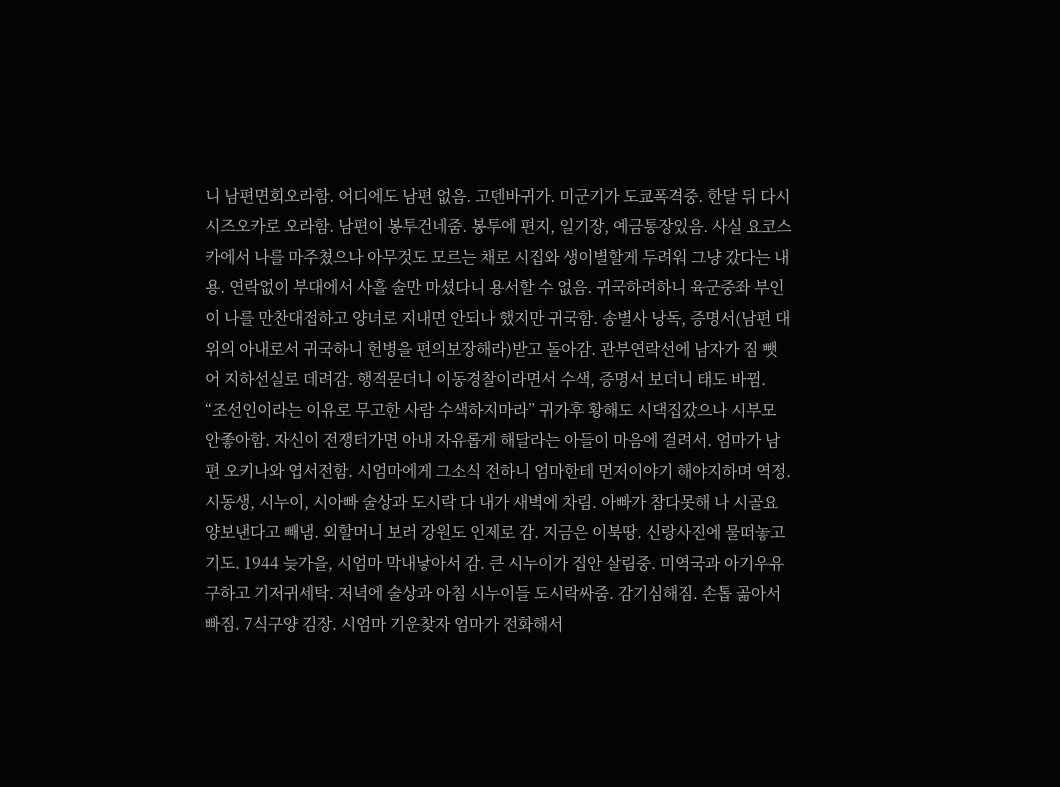니 남편면회오라함. 어디에도 남편 없음. 고덴바귀가. 미군기가 도쿄폭격중. 한달 뒤 다시 시즈오카로 오라함. 남편이 봉투건네줌. 봉투에 편지, 일기장, 예금통장있음. 사실 요코스카에서 나를 마주쳤으나 아무것도 모르는 채로 시집와 생이별할게 두려워 그냥 갔다는 내용. 연락없이 부대에서 사흘 술만 마셨다니 용서할 수 없음. 귀국하려하니 육군중좌 부인이 나를 만찬대접하고 양녀로 지내면 안되나 했지만 귀국함. 송별사 낭독, 증명서(남편 대위의 아내로서 귀국하니 헌병을 편의보장해라)받고 돌아감. 관부연락선에 남자가 짐 뺏어 지하선실로 데려감. 행적묻더니 이동경찰이라면서 수색, 증명서 보더니 태도 바뀜. “조선인이라는 이유로 무고한 사람 수색하지마라” 귀가후 황해도 시댁집갔으나 시부모 안좋아함. 자신이 전쟁터가면 아내 자유롭게 해달라는 아들이 마음에 걸려서. 엄마가 남편 오키나와 엽서전함. 시엄마에게 그소식 전하니 엄마한테 먼저이야기 해야지하며 역정. 시동생, 시누이, 시아빠 술상과 도시락 다 내가 새벽에 차림. 아빠가 참다못해 나 시골요양보낸다고 빼냄. 외할머니 보러 강원도 인제로 감. 지금은 이북땅. 신랑사진에 물떠놓고 기도. 1944 늦가을, 시엄마 막내낳아서 감. 큰 시누이가 집안 살림중. 미역국과 아기우유 구하고 기저귀세탁. 저녁에 술상과 아침 시누이들 도시락싸줌. 감기심해짐. 손톱 곪아서 빠짐. 7식구양 김장. 시엄마 기운찾자 엄마가 전화해서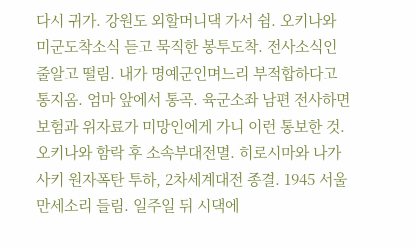다시 귀가. 강원도 외할머니댁 가서 쉼. 오키나와 미군도착소식 듣고 묵직한 봉투도착. 전사소식인줄알고 떨림. 내가 명예군인며느리 부적합하다고 통지옴. 엄마 앞에서 통곡. 육군소좌 남편 전사하면 보험과 위자료가 미망인에게 가니 이런 통보한 것. 오키나와 함락 후 소속부대전멸. 히로시마와 나가사키 원자폭탄 투하, 2차세계대전 종결. 1945 서울 만세소리 들림. 일주일 뒤 시댁에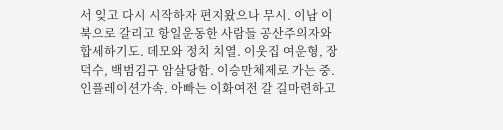서 잊고 다시 시작하자 편지왔으나 무시. 이남 이북으로 갈리고 항일운동한 사람들 공산주의자와 합세하기도. 데모와 정치 치열. 이웃집 여운형, 장덕수, 백범김구 암살당함. 이승만체제로 가는 중. 인플레이션가속. 아빠는 이화여전 갈 길마련하고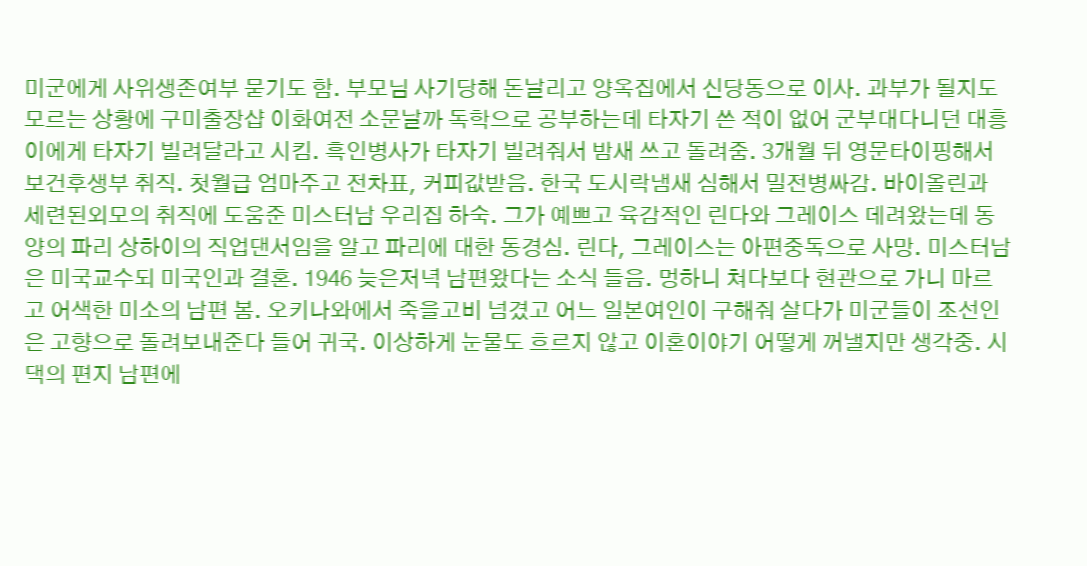미군에게 사위생존여부 묻기도 함. 부모님 사기당해 돈날리고 양옥집에서 신당동으로 이사. 과부가 될지도 모르는 상황에 구미출장샵 이화여전 소문날까 독학으로 공부하는데 타자기 쓴 적이 없어 군부대다니던 대흥이에게 타자기 빌려달라고 시킴. 흑인병사가 타자기 빌려줘서 밤새 쓰고 돌려줌. 3개월 뒤 영문타이핑해서 보건후생부 취직. 첫월급 엄마주고 전차표, 커피값받음. 한국 도시락냄새 심해서 밀전병싸감. 바이올린과 세련된외모의 취직에 도움준 미스터남 우리집 하숙. 그가 예쁘고 육감적인 린다와 그레이스 데려왔는데 동양의 파리 상하이의 직업댄서임을 알고 파리에 대한 동경심. 린다, 그레이스는 아편중독으로 사망. 미스터남은 미국교수되 미국인과 결혼. 1946 늦은저녁 남편왔다는 소식 들음. 멍하니 쳐다보다 현관으로 가니 마르고 어색한 미소의 남편 봄. 오키나와에서 죽을고비 넘겼고 어느 일본여인이 구해줘 살다가 미군들이 조선인은 고향으로 돌려보내준다 들어 귀국. 이상하게 눈물도 흐르지 않고 이혼이야기 어떻게 꺼낼지만 생각중. 시댁의 편지 남편에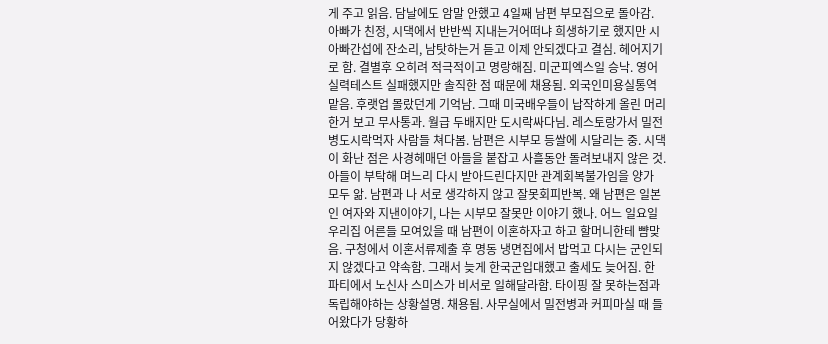게 주고 읽음. 담날에도 암말 안했고 4일째 남편 부모집으로 돌아감. 아빠가 친정, 시댁에서 반반씩 지내는거어떠냐 희생하기로 했지만 시아빠간섭에 잔소리, 남탓하는거 듣고 이제 안되겠다고 결심. 헤어지기로 함. 결별후 오히려 적극적이고 명랑해짐. 미군피엑스일 승낙. 영어실력테스트 실패했지만 솔직한 점 때문에 채용됨. 외국인미용실통역맡음. 후랫업 몰랐던게 기억남. 그때 미국배우들이 납작하게 올린 머리 한거 보고 무사통과. 월급 두배지만 도시락싸다님. 레스토랑가서 밀전병도시락먹자 사람들 쳐다봄. 남편은 시부모 등쌀에 시달리는 중. 시댁이 화난 점은 사경헤매던 아들을 붙잡고 사흘동안 돌려보내지 않은 것. 아들이 부탁해 며느리 다시 받아드린다지만 관계회복불가임을 양가 모두 앎. 남편과 나 서로 생각하지 않고 잘못회피반복. 왜 남편은 일본인 여자와 지낸이야기, 나는 시부모 잘못만 이야기 했나. 어느 일요일 우리집 어른들 모여있을 때 남편이 이혼하자고 하고 할머니한테 뺨맞음. 구청에서 이혼서류제출 후 명동 냉면집에서 밥먹고 다시는 군인되지 않겠다고 약속함. 그래서 늦게 한국군입대했고 출세도 늦어짐. 한 파티에서 노신사 스미스가 비서로 일해달라함. 타이핑 잘 못하는점과 독립해야하는 상황설명. 채용됨. 사무실에서 밀전병과 커피마실 때 들어왔다가 당황하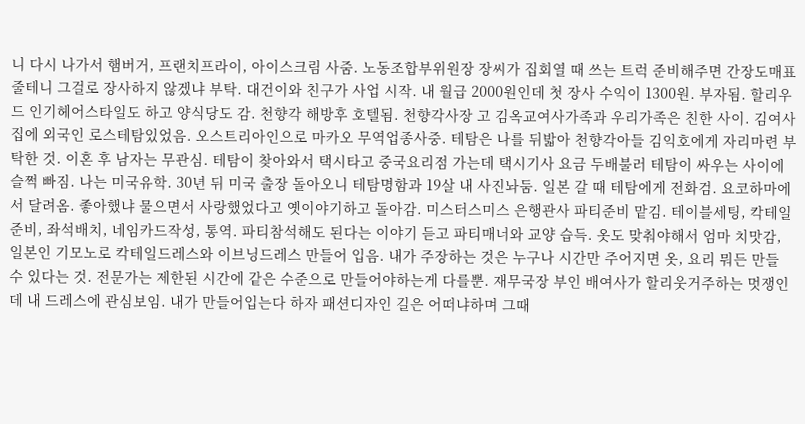니 다시 나가서 햄버거, 프랜치프라이, 아이스크림 사줌. 노동조합부위원장 장씨가 집회열 때 쓰는 트럭 준비해주면 간장도매표 줄테니 그걸로 장사하지 않겠냐 부탁. 대건이와 친구가 사업 시작. 내 월급 2000원인데 첫 장사 수익이 1300원. 부자됨. 할리우드 인기헤어스타일도 하고 양식당도 감. 천향각 해방후 호텔됨. 천향각사장 고 김옥교여사가족과 우리가족은 친한 사이. 김여사집에 외국인 로스테탐있었음. 오스트리아인으로 마카오 무역업종사중. 테탐은 나를 뒤밟아 천향각아들 김익호에게 자리마련 부탁한 것. 이혼 후 남자는 무관심. 테탐이 찾아와서 택시타고 중국요리점 가는데 택시기사 요금 두배불러 테탐이 싸우는 사이에 슬쩍 빠짐. 나는 미국유학. 30년 뒤 미국 출장 돌아오니 테탐명함과 19살 내 사진놔둠. 일본 갈 때 테탐에게 전화검. 요코하마에서 달려옴. 좋아했냐 물으면서 사랑했었다고 옛이야기하고 돌아감. 미스터스미스 은행관사 파티준비 맡김. 테이블세팅, 칵테일준비, 좌석배치, 네임카드작성, 통역. 파티참석해도 된다는 이야기 듣고 파티매너와 교양 습득. 옷도 맞춰야해서 엄마 치맛감, 일본인 기모노로 칵테일드레스와 이브닝드레스 만들어 입음. 내가 주장하는 것은 누구나 시간만 주어지면 옷, 요리 뭐든 만들 수 있다는 것. 전문가는 제한된 시간에 같은 수준으로 만들어야하는게 다를뿐. 재무국장 부인 배여사가 할리웃거주하는 멋쟁인데 내 드레스에 관심보임. 내가 만들어입는다 하자 패션디자인 길은 어떠냐하며 그때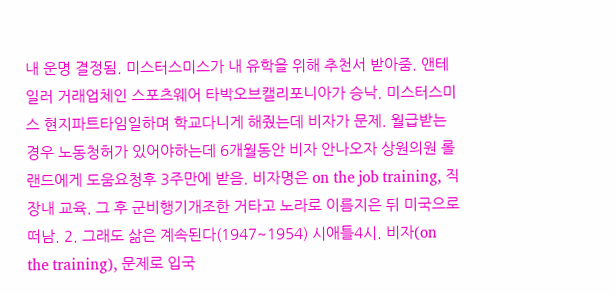내 운명 결정됨. 미스터스미스가 내 유학을 위해 추천서 받아줌. 앤테일러 거래업체인 스포츠웨어 타박오브캘리포니아가 승낙. 미스터스미스 현지파트타임일하며 학교다니게 해줬는데 비자가 문제. 월급받는 경우 노동청허가 있어야하는데 6개월동안 비자 안나오자 상원의원 롤랜드에게 도움요청후 3주만에 받음. 비자명은 on the job training, 직장내 교육. 그 후 군비행기개조한 거타고 노라로 이름지은 뒤 미국으로 떠남. 2. 그래도 삶은 계속된다(1947~1954) 시애틀4시. 비자(on the training), 문제로 입국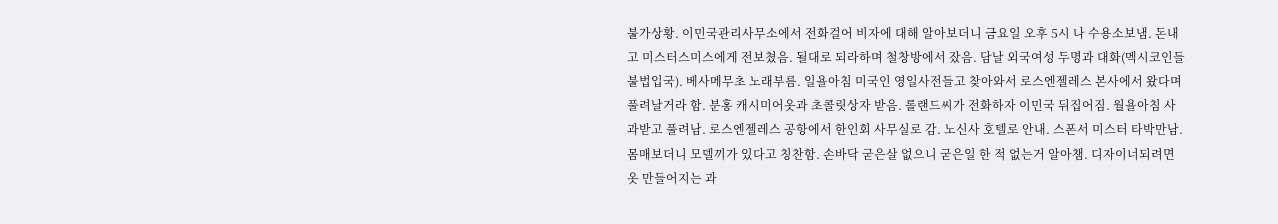불가상황. 이민국관리사무소에서 전화걸어 비자에 대해 알아보더니 금요일 오후 5시 나 수용소보냄. 돈내고 미스터스미스에게 전보쳤음. 될대로 되라하며 철창방에서 잤음. 담날 외국여성 두명과 대화(멕시코인들 불법입국). 베사메무초 노래부름. 일욜아침 미국인 영일사전들고 찾아와서 로스엔젤레스 본사에서 왔다며 풀려날거라 함. 분홍 캐시미어옷과 초콜릿상자 받음. 롤랜드씨가 전화하자 이민국 뒤집어짐. 월욜아침 사과받고 풀려남. 로스엔젤레스 공항에서 한인회 사무실로 감. 노신사 호텔로 안내. 스폰서 미스터 타박만남. 몸매보더니 모델끼가 있다고 칭찬함. 손바닥 굳은살 없으니 굳은일 한 적 없는거 알아챔. 디자이너되려면 옷 만들어지는 과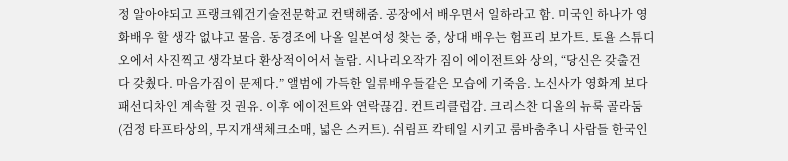정 알아야되고 프랭크웨건기술전문학교 컨택해줌. 공장에서 배우면서 일하라고 함. 미국인 하나가 영화배우 할 생각 없냐고 물음. 동경조에 나올 일본여성 찾는 중, 상대 배우는 험프리 보가트. 토욜 스튜디오에서 사진찍고 생각보다 환상적이어서 놀람. 시나리오작가 짐이 에이전트와 상의, “당신은 갖출건 다 갖췄다. 마음가짐이 문제다.” 앨범에 가득한 일류배우들같은 모습에 기죽음. 노신사가 영화계 보다 패선디차인 계속할 것 권유. 이후 에이전트와 연락끊김. 컨트리클럽감. 크리스찬 디올의 뉴룩 골라둠(검정 타프타상의, 무지개색체크소매, 넓은 스커트). 쉬림프 칵테일 시키고 룸바춤추니 사람들 한국인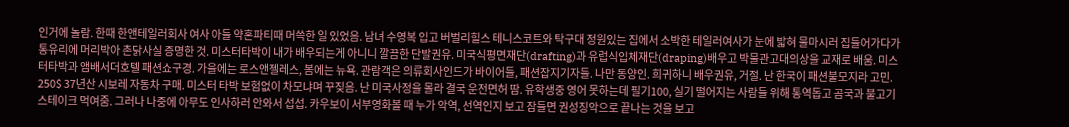인거에 놀람. 한때 한앤테일러회사 여사 아들 약혼파티때 머쓱한 일 있었음. 남녀 수영복 입고 버벌리힐스 테니스코트와 탁구대 정원있는 집에서 소박한 테일러여사가 눈에 밟혀 물마시러 집들어가다가 통유리에 머리박아 촌닭사실 증명한 것. 미스터타박이 내가 배우되는게 아니니 깔끔한 단발권유. 미국식평면재단(drafting)과 유럽식입체재단(draping)배우고 박물관고대의상을 교재로 배움. 미스터타박과 앰배서더호텔 패션쇼구경. 가을에는 로스앤젤레스, 봄에는 뉴욕. 관람객은 의류회사인드가 바이어들, 패션잡지기자들. 나만 동양인. 희귀하니 배우권유, 거절. 난 한국이 패션불모지라 고민. 250$ 37년산 시보레 자동차 구매. 미스터 타박 보험없이 차모냐며 꾸짖음. 난 미국사정을 몰라 결국 운전면허 땀. 유학생중 영어 못하는데 필기100, 실기 떨어지는 사람들 위해 통역돕고 곰국과 불고기 스테이크 먹여줌. 그러나 나중에 아무도 인사하러 안와서 섭섭. 카우보이 서부영화볼 때 누가 악역, 선역인지 보고 잠들면 권성징악으로 끝나는 것을 보고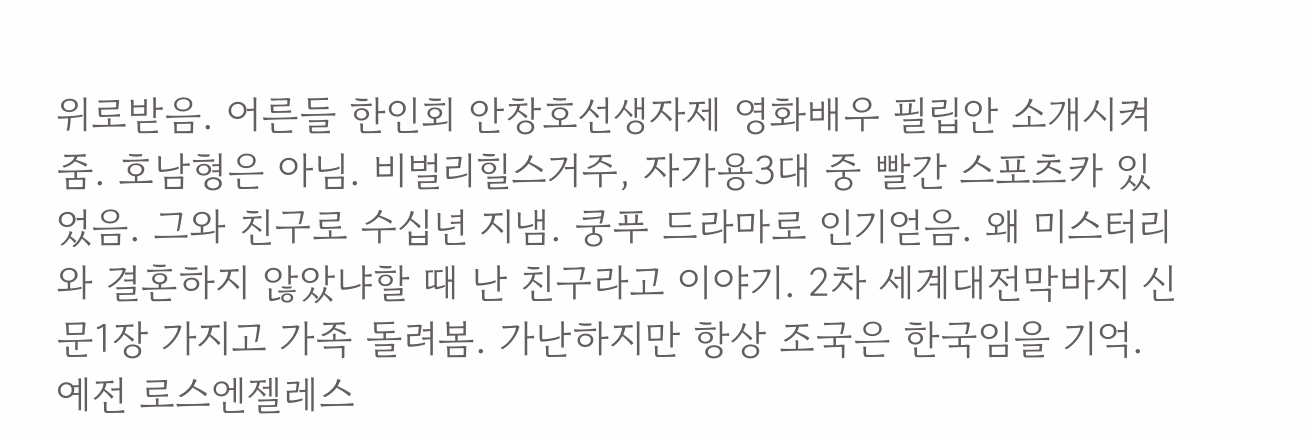위로받음. 어른들 한인회 안창호선생자제 영화배우 필립안 소개시켜줌. 호남형은 아님. 비벌리힐스거주, 자가용3대 중 빨간 스포츠카 있었음. 그와 친구로 수십년 지냄. 쿵푸 드라마로 인기얻음. 왜 미스터리와 결혼하지 않았냐할 때 난 친구라고 이야기. 2차 세계대전막바지 신문1장 가지고 가족 돌려봄. 가난하지만 항상 조국은 한국임을 기억. 예전 로스엔젤레스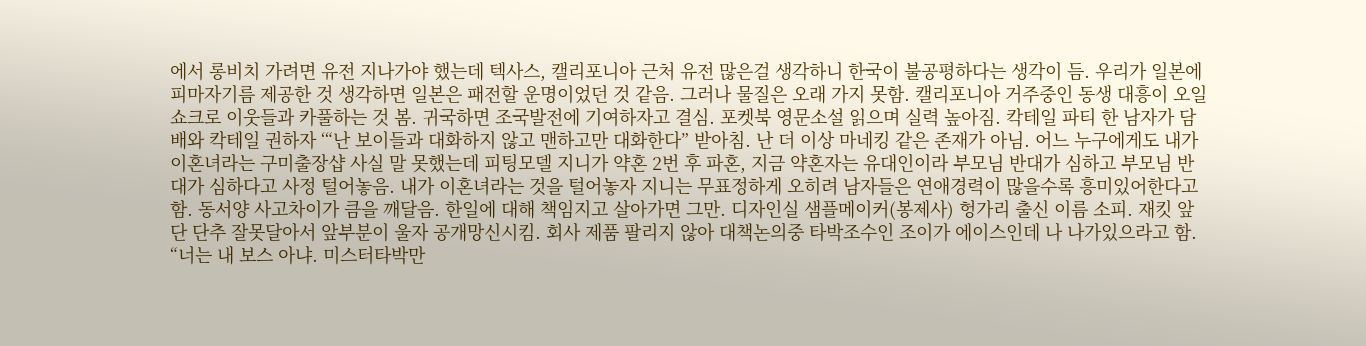에서 롱비치 가려면 유전 지나가야 했는데 텍사스, 캘리포니아 근처 유전 많은걸 생각하니 한국이 불공평하다는 생각이 듬. 우리가 일본에 피마자기름 제공한 것 생각하면 일본은 패전할 운명이었던 것 같음. 그러나 물질은 오래 가지 못함. 캘리포니아 거주중인 동생 대흥이 오일쇼크로 이웃들과 카풀하는 것 봄. 귀국하면 조국발전에 기여하자고 결심. 포켓북 영문소설 읽으며 실력 높아짐. 칵테일 파티 한 남자가 담배와 칵테일 권하자 ‘“난 보이들과 대화하지 않고 맨하고만 대화한다” 받아침. 난 더 이상 마네킹 같은 존재가 아님. 어느 누구에게도 내가 이혼녀라는 구미출장샵 사실 말 못했는데 피팅모델 지니가 약혼 2번 후 파혼, 지금 약혼자는 유대인이라 부모님 반대가 심하고 부모님 반대가 심하다고 사정 털어놓음. 내가 이혼녀라는 것을 털어놓자 지니는 무표정하게 오히려 남자들은 연애경력이 많을수록 흥미있어한다고 함. 동서양 사고차이가 큼을 깨달음. 한일에 대해 책임지고 살아가면 그만. 디자인실 샘플메이커(봉제사) 헝가리 출신 이름 소피. 재킷 앞단 단추 잘못달아서 앞부분이 울자 공개망신시킴. 회사 제품 팔리지 않아 대책논의중 타박조수인 조이가 에이스인데 나 나가있으라고 함. “너는 내 보스 아냐. 미스터타박만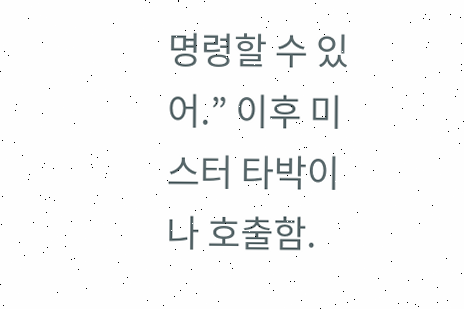명령할 수 있어.” 이후 미스터 타박이 나 호출함.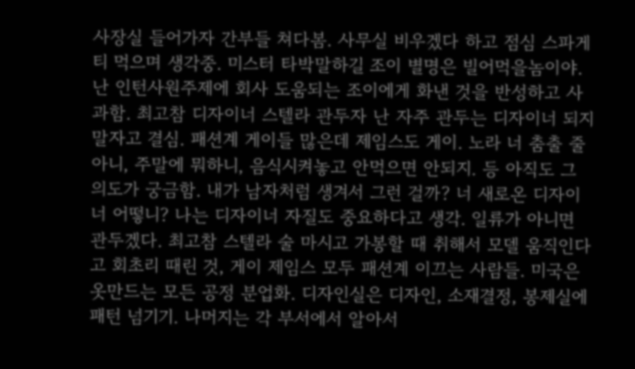사장실 들어가자 간부들 쳐다봄. 사무실 비우겠다 하고 점심 스파게티 먹으며 생각중. 미스터 타박말하길 조이 별명은 빌어먹을놈이야. 난 인턴사원주제에 회사 도움되는 조이에게 화낸 것을 반성하고 사과함. 최고참 디자이너 스텔라 관두자 난 자주 관두는 디자이너 되지말자고 결심. 패션계 게이들 많은데 제임스도 게이. 노라 너 춤출 줄 아니, 주말에 뭐하니, 음식시켜놓고 안먹으면 안되지. 등 아직도 그 의도가 궁금함. 내가 남자처럼 생겨서 그런 걸까? 너 새로온 디자이너 어떻니? 나는 디자이너 자질도 중요하다고 생각. 일류가 아니면 관두겠다. 최고참 스텔라 술 마시고 가봉할 때 취해서 모델 움직인다고 회초리 때린 것, 게이 제임스 모두 패션계 이끄는 사람들. 미국은 옷만드는 모든 공정 분업화. 디자인실은 디자인, 소재결정, 봉제실에 패턴 넘기기. 나머지는 각 부서에서 알아서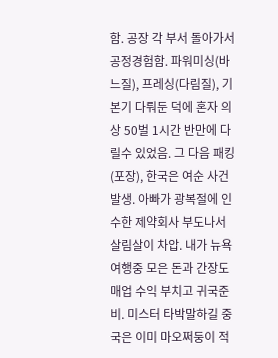함. 공장 각 부서 돌아가서 공정경험함. 파워미싱(바느질), 프레싱(다림질), 기본기 다뤄둔 덕에 혼자 의상 50벌 1시간 반만에 다릴수 있었음. 그 다음 패킹(포장), 한국은 여순 사건발생. 아빠가 광복절에 인수한 제약회사 부도나서 살림살이 차압. 내가 뉴욕여행중 모은 돈과 간장도매업 수익 부치고 귀국준비. 미스터 타박말하길 중국은 이미 마오쩌둥이 적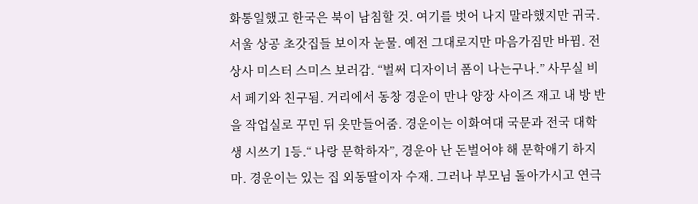화통일했고 한국은 북이 남침할 것. 여기를 벗어 나지 말라했지만 귀국. 서울 상공 초갓집들 보이자 눈물. 예전 그대로지만 마음가짐만 바뀜. 전 상사 미스터 스미스 보러감. “벌써 디자이너 폼이 나는구나.” 사무실 비서 페기와 친구됨. 거리에서 동창 경운이 만나 양장 사이즈 재고 내 방 반을 작업실로 꾸민 뒤 옷만들어줌. 경운이는 이화여대 국문과 전국 대학생 시쓰기 1등.“ 나랑 문학하자”, 경운아 난 돈벌어야 해 문학애기 하지마. 경운이는 있는 집 외동딸이자 수재. 그러나 부모님 돌아가시고 연극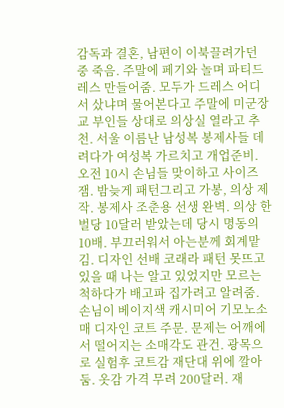감독과 결혼, 남편이 이북끌려가던 중 죽음. 주말에 페기와 놀며 파티드레스 만들어줌. 모두가 드레스 어디서 샀냐며 물어본다고 주말에 미군장교 부인들 상대로 의상실 열라고 추천. 서울 이름난 남성복 봉제사들 데려다가 여성복 가르치고 개업준비. 오전 10시 손님들 맞이하고 사이즈 잼. 밤늦게 패턴그리고 가봉, 의상 제작. 봉제사 조춘용 선생 완벽. 의상 한 벌당 10달러 받았는데 당시 명동의 10배. 부끄러워서 아는분께 회계맡김. 디자인 선배 코래라 패턴 못뜨고 있을 때 나는 알고 있었지만 모르는 척하다가 배고파 집가려고 알려줌. 손님이 베이지색 캐시미어 기모노소매 디자인 코트 주문. 문제는 어깨에서 떨어지는 소매각도 관건. 광목으로 실험후 코트감 재단대 위에 깔아둠. 옷감 가격 무려 200달러. 재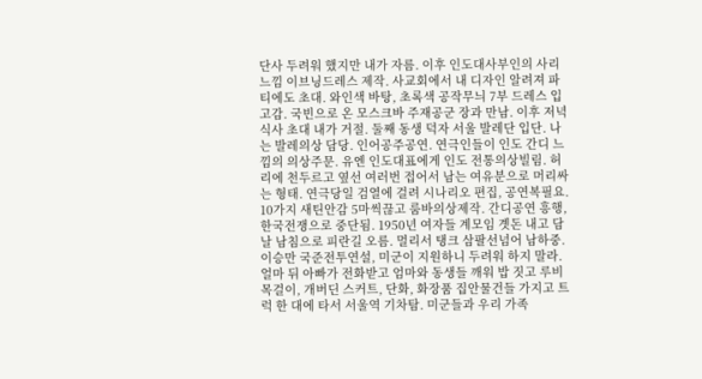단사 두려워 했지만 내가 자름. 이후 인도대사부인의 사리느낌 이브닝드레스 제작. 사교회에서 내 디자인 알려져 파티에도 초대. 와인색 바탕, 초록색 공작무늬 7부 드레스 입고감. 국빈으로 온 모스크바 주재공군 장과 만남. 이후 저녁식사 초대 내가 거절. 둘째 동생 덕자 서울 발레단 입단. 나는 발레의상 담당. 인어공주공연. 연극인들이 인도 간디 느낌의 의상주문. 유엔 인도대표에게 인도 전통의상빌림. 허리에 천두르고 옆선 여러번 접어서 남는 여유분으로 머리싸는 형태. 연극당일 검열에 걸려 시나리오 편집, 공연복필요. 10가지 새틴안감 5마씩끊고 룸바의상제작. 간디공연 흥행, 한국전쟁으로 중단됨. 1950년 여자들 계모임 곗돈 내고 담날 남침으로 피란길 오름. 멀리서 탱크 삼팔선넘어 남하중. 이승만 국준전투연설, 미군이 지원하니 두려워 하지 말라. 얼마 뒤 아빠가 전화받고 엄마와 동생들 깨워 밥 짓고 루비목걸이, 개버딘 스커트, 단화, 화장품 집안물건들 가지고 트럭 한 대에 타서 서울역 기차탐. 미군들과 우리 가족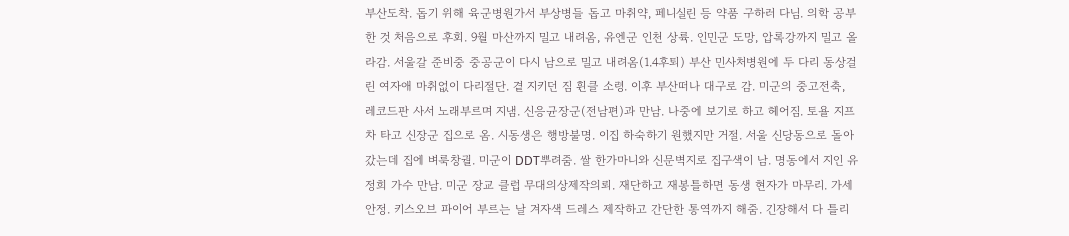부산도착. 돕기 위해 육군병원가서 부상병들 돕고 마취약, 페니실린 등 약품 구하러 다님. 의학 공부한 것 처음으로 후회. 9월 마산까지 밀고 내려옴, 유엔군 인천 상륙. 인민군 도망, 압록강까지 밀고 올라감. 서울갈 준비중 중공군이 다시 남으로 밀고 내려옴(1.4후퇴) 부산 민사처병원에 두 다리 동상걸린 여자애 마취없이 다리절단. 곁 지키던 짐 휜클 소령. 이후 부산떠나 대구로 감. 미군의 중고전축, 레코드판 사서 노래부르며 지냄. 신응균장군(전남편)과 만남. 나중에 보기로 하고 헤어짐. 토욜 지프차 타고 신장군 집으로 옴. 시동생은 행방불명. 이집 하숙하기 원했지만 거절. 서울 신당동으로 돌아갔는데 집에 벼룩창궐. 미군이 DDT뿌려줌. 쌀 한가마니와 신문벽지로 집구색이 남. 명동에서 지인 유정희 가수 만남. 미군 장교 클럽 무대의상제작의뢰. 재단하고 재봉틀하면 동생 현자가 마무리. 가세 안정. 키스오브 파이어 부르는 날 겨자색 드레스 제작하고 간단한 통역까지 해줌. 긴장해서 다 틀리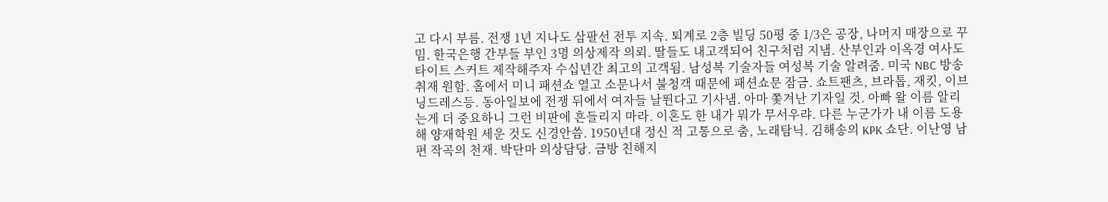고 다시 부름. 전쟁 1년 지나도 삼팔선 전투 지속. 퇴계로 2층 빌딩 50평 중 1/3은 공장, 나머지 매장으로 꾸밈. 한국은행 간부들 부인 3명 의상제작 의뢰. 딸들도 내고객되어 친구처럼 지냄. 산부인과 이옥경 여사도 타이트 스커트 제작해주자 수십년간 최고의 고객됨. 남성복 기술자들 여성복 기술 알려줌. 미국 NBC 방송 취재 원함. 홀에서 미니 패션쇼 열고 소문나서 불청객 때문에 패션쇼문 잠금. 쇼트팬츠, 브라톱, 재킷, 이브닝드레스등. 동아일보에 전쟁 뒤에서 여자들 날뛴다고 기사냄. 아마 쫓겨난 기자일 것. 아빠 왈 이름 알리는게 더 중요하니 그런 비판에 흔들리지 마라. 이혼도 한 내가 뭐가 무서우랴. 다른 누군가가 내 이름 도용해 양재학원 세운 것도 신경안씀. 1950년대 정신 적 고통으로 춤, 노래탐닉. 김해송의 KPK 쇼단. 이난영 남편 작곡의 천재. 박단마 의상담당. 금방 친해지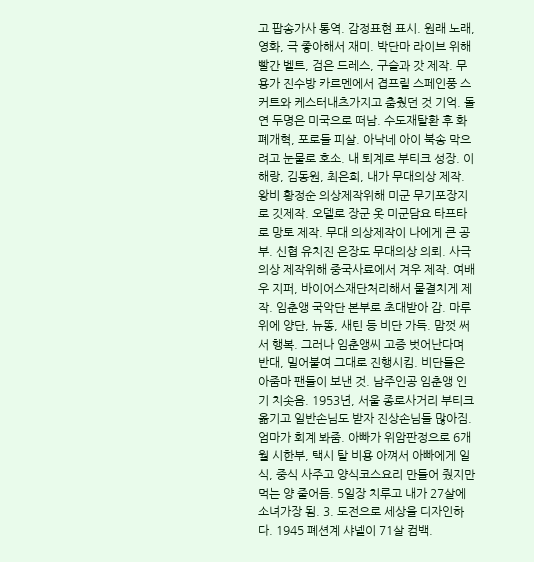고 팝송가사 통역. 감정표현 표시. 원래 노래, 영화, 극 좋아해서 재미. 박단마 라이브 위해 빨간 벨트, 검은 드레스, 구슬과 갓 제작. 무용가 진수방 카르멘에서 겹프릴 스페인풍 스커트와 케스터내츠가지고 춤췄던 것 기억. 돌연 두명은 미국으로 떠남. 수도재탈환 후 화폐개혁, 포로들 피살. 아낙네 아이 북송 막으려고 눈물로 호소. 내 퇴계로 부티크 성장. 이해랑, 김동원, 최은희, 내가 무대의상 제작. 왕비 황정순 의상제작위해 미군 무기포장지로 깃제작. 오델로 장군 옷 미군담요 타프타로 망토 제작. 무대 의상제작이 나에게 큰 공부. 신협 유치진 은장도 무대의상 의뢰. 사극의상 제작위해 중국사료에서 겨우 제작. 여배우 지퍼, 바이어스재단처리해서 물결치게 제작. 임춘앵 국악단 본부로 초대받아 감. 마루위에 양단, 뉴똥, 새틴 등 비단 가득. 맘껏 써서 행복. 그러나 임춘앵씨 고증 벗어난다며 반대, 밀어붙여 그대로 진행시킴. 비단들은 아줌마 팬들이 보낸 것. 남주인공 임춘앵 인기 치솟음. 1953년, 서울 종로사거리 부티크 옮기고 일반손님도 받자 진상손님들 많아짐. 엄마가 회계 봐줌. 아빠가 위암판정으로 6개월 시한부, 택시 탈 비용 아껴서 아빠에게 일식, 중식 사주고 양식코스요리 만들어 줬지만 먹는 양 줄어듬. 5일장 치루고 내가 27살에 소녀가장 됨. 3. 도전으로 세상을 디자인하다. 1945 폐션계 샤넬이 71살 컴백.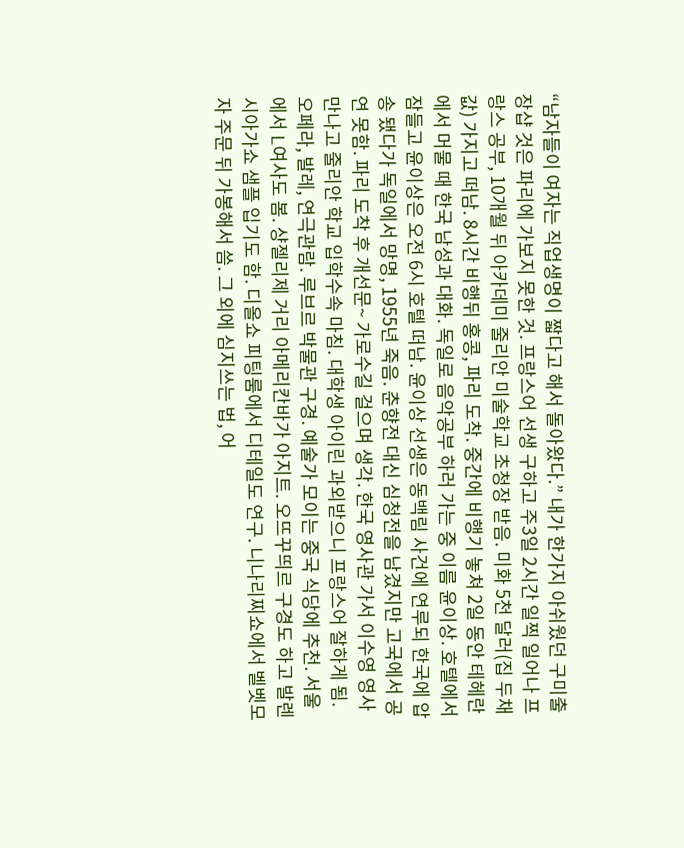“남자들이 여자는 직업생명이 짧다고 해서 돌아왔다.” 내가 한가지 아쉬웠던 구미출장샵 것은 파리에 가보지 못한 것. 프랑스어 선생 구하고 주3일 2시간 일찍 일어나 프랑스 공부, 10개월 뒤 아카데미 줄리안 미술학교 초청장 받음. 미화 5천 달러(집 두채 값) 가지고 떠남. 8시간 비행뒤 홍콩, 파리 도착. 중간에 비행기 놓쳐 2일 동안 테헤란에서 머물 때 한국 남성과 대화. 독일로 음악공부 하러 가는 중 이름 윤이상. 호텔에서 잠들고 윤이상은 오전 6시 호텔 떠남. 윤이상 선생은 동백림 사건에 연루되 한국에 압송 됐다가 독일에서 망명, 1955년 죽음. 춘향전 대신 심청전을 남겼지만 고국에서 공연 못함. 파리 도착 후 개선문~ 가로수길 걸으며 생각. 한국 영사관 가서 이수영 영사 만나고 줄리안 학교 입학수속 마침. 대학생 아이린 과외받으니 프랑스어 잘하게 됨. 오페라, 발레, 연극관람. 루브르 박물관 구경. 예술가 모이는 중국 식당에 추천. 서울에서 L여사도 봄. 샹젤리제 거리 아메리칸바가 아지트. 오뜨꾸띄르 구경도 하고 발렌시아가쇼 샘플 입기도 함. 디올쇼 피팅룸에서 디테일도 연구. 니나리찌쇼에서 벨벳모자 주문 뒤 가봉해서 씀. 그 외에 심지쓰는 법, 어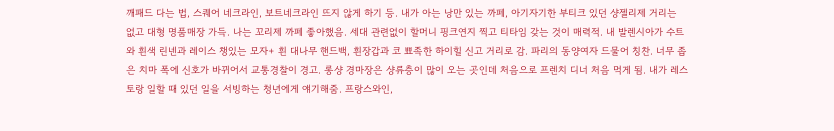깨패드 다는 법, 스퀘어 네크라인, 보트네크라인 뜨지 않게 하기 등. 내가 아는 낭만 있는 까페, 아기자기한 부티크 있던 샹젤리제 거리는 없고 대형 명품매장 가득. 나는 꼬리제 까페 좋아했음. 세대 관련없이 할머니 핑크연지 찍고 티타임 갖는 것이 매력적. 내 발렌시아가 수트와 흰색 린넨과 레이스 챙있는 모자+ 흰 대나무 핸드백, 흰장갑과 코 뾰족한 하이힐 신고 거리로 감. 파리의 동양여자 드물어 칭찬. 너무 좁은 치마 폭에 신호가 바뀌어서 교통경찰이 경고. 롱샹 경마장은 샹류층이 많이 오는 곳인데 처음으로 프렌치 디너 처음 먹게 됨. 내가 레스토랑 일할 때 있던 일을 서빙하는 청년에게 얘기해줌. 프랑스와인,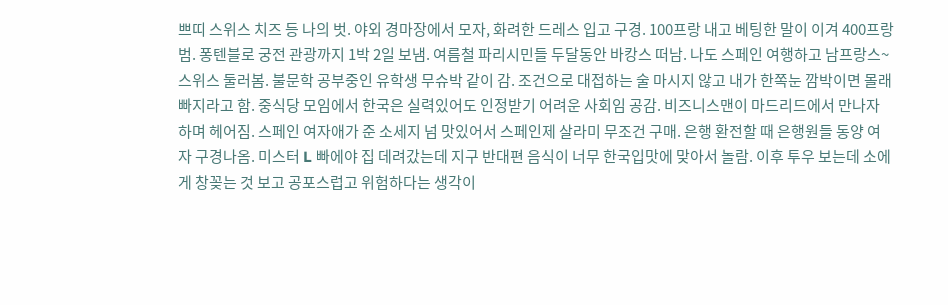쁘띠 스위스 치즈 등 나의 벗. 야외 경마장에서 모자, 화려한 드레스 입고 구경. 100프랑 내고 베팅한 말이 이겨 400프랑 범. 퐁텐블로 궁전 관광까지 1박 2일 보냄. 여름철 파리시민들 두달동안 바캉스 떠남. 나도 스페인 여행하고 남프랑스~스위스 둘러봄. 불문학 공부중인 유학생 무슈박 같이 감. 조건으로 대접하는 술 마시지 않고 내가 한쪽눈 깜박이면 몰래 빠지라고 함. 중식당 모임에서 한국은 실력있어도 인정받기 어려운 사회임 공감. 비즈니스맨이 마드리드에서 만나자 하며 헤어짐. 스페인 여자애가 준 소세지 넘 맛있어서 스페인제 살라미 무조건 구매. 은행 환전할 때 은행원들 동양 여자 구경나옴. 미스터 L 빠에야 집 데려갔는데 지구 반대편 음식이 너무 한국입맛에 맞아서 놀람. 이후 투우 보는데 소에게 창꽂는 것 보고 공포스럽고 위험하다는 생각이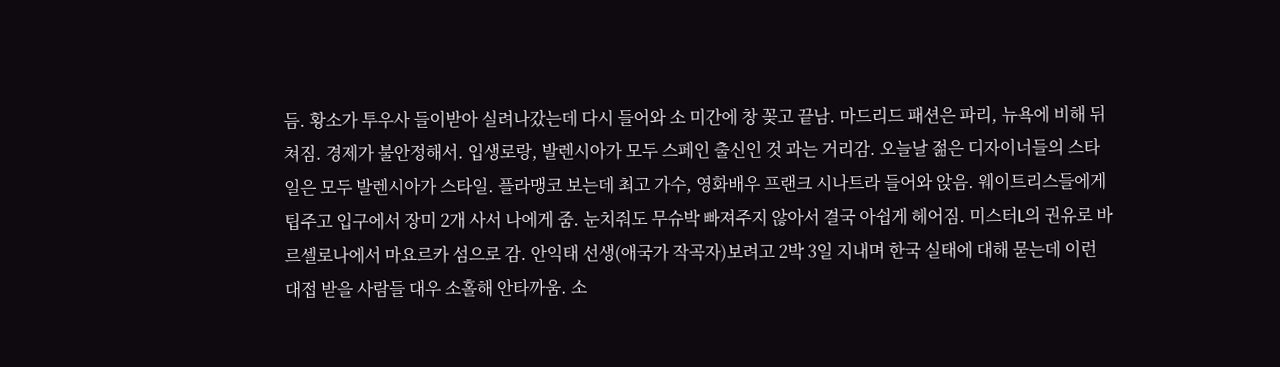듬. 황소가 투우사 들이받아 실려나갔는데 다시 들어와 소 미간에 창 꽂고 끝남. 마드리드 패션은 파리, 뉴욕에 비해 뒤쳐짐. 경제가 불안정해서. 입생로랑, 발렌시아가 모두 스페인 출신인 것 과는 거리감. 오늘날 젊은 디자이너들의 스타일은 모두 발렌시아가 스타일. 플라맹코 보는데 최고 가수, 영화배우 프랜크 시나트라 들어와 앉음. 웨이트리스들에게 팁주고 입구에서 장미 2개 사서 나에게 줌. 눈치줘도 무슈박 빠져주지 않아서 결국 아쉽게 헤어짐. 미스터L의 권유로 바르셀로나에서 마요르카 섬으로 감. 안익태 선생(애국가 작곡자)보려고 2박 3일 지내며 한국 실태에 대해 묻는데 이런 대접 받을 사람들 대우 소홀해 안타까움. 소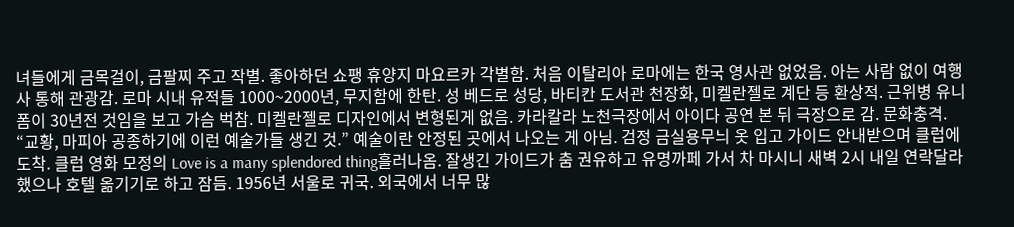녀들에게 금목걸이, 금팔찌 주고 작별. 좋아하던 쇼팽 휴양지 마요르카 각별함. 처음 이탈리아 로마에는 한국 영사관 없었음. 아는 사람 없이 여행사 통해 관광감. 로마 시내 유적들 1000~2000년, 무지함에 한탄. 성 베드로 성당, 바티칸 도서관 천장화, 미켈란젤로 계단 등 환상적. 근위병 유니폼이 30년전 것임을 보고 가슴 벅참. 미켈란젤로 디자인에서 변형된게 없음. 카라칼라 노천극장에서 아이다 공연 본 뒤 극장으로 감. 문화충격. “교황, 마피아 공종하기에 이런 예술가들 생긴 것.” 예술이란 안정된 곳에서 나오는 게 아님. 검정 금실용무늬 옷 입고 가이드 안내받으며 클럽에 도착. 클럽 영화 모정의 Love is a many splendored thing흘러나옴. 잘생긴 가이드가 춤 권유하고 유명까페 가서 차 마시니 새벽 2시 내일 연락달라 했으나 호텔 옮기기로 하고 잠듬. 1956년 서울로 귀국. 외국에서 너무 많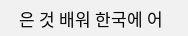은 것 배워 한국에 어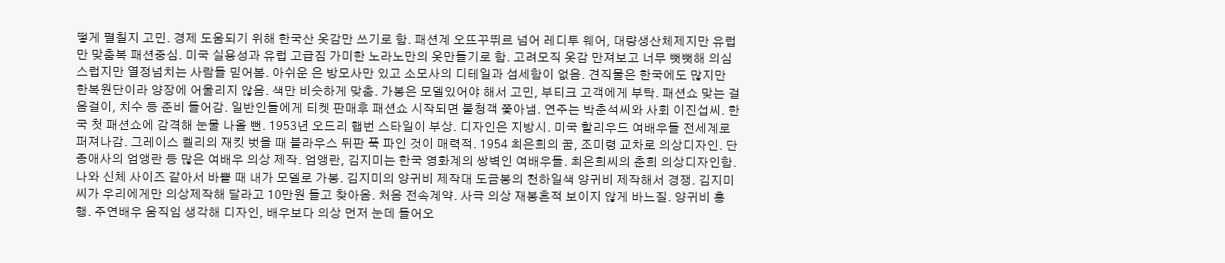떻게 펼칠지 고민. 경제 도움되기 위해 한국산 옷감만 쓰기로 함. 패션계 오뜨꾸뛰르 넘어 레디투 웨어, 대량생산체제지만 유럽만 맞춤복 패션중심. 미국 실용성과 유럽 고급짐 가미한 노라노만의 옷만들기로 함. 고려모직 옷감 만져보고 너무 뻣뻣해 의심스럽지만 열정넘치는 사람들 믿어봄. 아쉬운 은 방모사만 있고 소모사의 디테일과 섬세함이 없음. 견직물은 한국에도 많지만 한복원단이라 양장에 어울리지 않음. 색만 비슷하게 맞춤. 가봉은 모델있어야 해서 고민, 부티크 고객에게 부탁. 패션쇼 맞는 걸음걸이, 치수 등 준비 들어감. 일반인들에게 티켓 판매후 패션쇼 시작되면 불청객 쫓아냄. 연주는 박춘석씨와 사회 이진섭씨. 한국 첫 패션쇼에 감격해 눈물 나올 뻔. 1953년 오드리 햅번 스타일이 부상. 디자인은 지방시. 미국 할리우드 여배우들 전세계로 퍼져나감. 그레이스 켈리의 재킷 벗을 때 블라우스 뒤판 푹 파인 것이 매력적. 1954 최은희의 꿈, 조미령 교차로 의상디자인. 단종애사의 엄앵란 등 많은 여배우 의상 제작. 엄앵란, 김지미는 한국 영화계의 쌍벽인 여배우들. 최은희씨의 춘희 의상디자인함. 나와 신체 사이즈 같아서 바쁠 때 내가 모델로 가봉. 김지미의 양귀비 제작대 도금봉의 천하일색 양귀비 제작해서 경쟁. 김지미씨가 우리에게만 의상제작해 달라고 10만원 들고 찾아옴. 처음 전속계약. 사극 의상 재봉흔적 보이지 않게 바느질. 양귀비 흥행. 주연배우 움직임 생각해 디자인, 배우보다 의상 먼저 눈데 들어오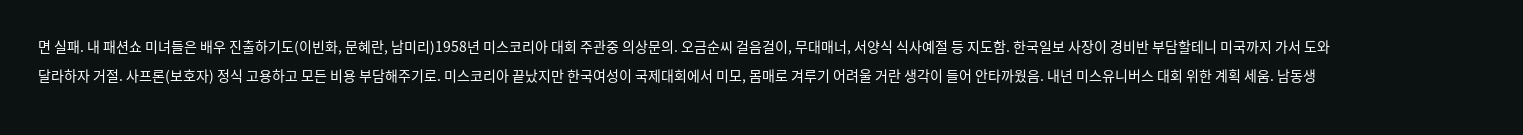면 실패. 내 패션쇼 미녀들은 배우 진출하기도(이빈화, 문혜란, 남미리)1958년 미스코리아 대회 주관중 의상문의. 오금순씨 걸음걸이, 무대매너, 서양식 식사예절 등 지도함. 한국일보 사장이 경비반 부담할테니 미국까지 가서 도와달라하자 거절. 사프론(보호자) 정식 고용하고 모든 비용 부담해주기로. 미스코리아 끝났지만 한국여성이 국제대회에서 미모, 몸매로 겨루기 어려울 거란 생각이 들어 안타까웠음. 내년 미스유니버스 대회 위한 계획 세움. 남동생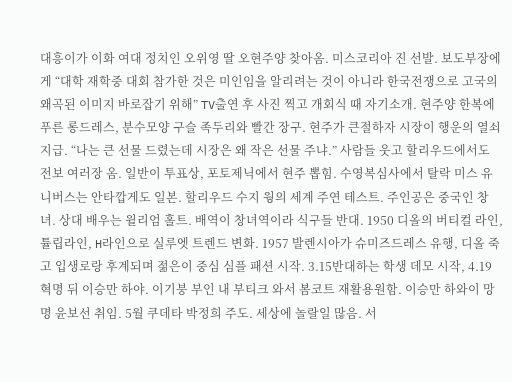대흥이가 이화 여대 정치인 오위영 딸 오현주양 찾아옴. 미스코리아 진 선발. 보도부장에게 “대학 재학중 대회 참가한 것은 미인임을 알리려는 것이 아니라 한국전쟁으로 고국의 왜곡된 이미지 바로잡기 위해” TV출연 후 사진 찍고 개회식 때 자기소개. 현주양 한복에 푸른 롱드레스, 분수모양 구슬 족두리와 빨간 장구. 현주가 큰절하자 시장이 행운의 열쇠 지급. “나는 큰 선물 드렸는데 시장은 왜 작은 선물 주냐.” 사람들 웃고 할리우드에서도 전보 여러장 옴. 일반이 투표상, 포토제닉에서 현주 뽑힘. 수영복심사에서 탈락 미스 유니버스는 안타깝게도 일본. 할리우드 수지 웡의 세계 주연 테스트. 주인공은 중국인 창녀. 상대 배우는 윌리엄 홀트. 배역이 창녀역이라 식구들 반대. 1950 디올의 버티컬 라인, 튤립라인, H라인으로 실루엣 트렌드 변화. 1957 발렌시아가 슈미즈드레스 유행, 디올 죽고 입생로랑 후계되며 젊은이 중심 심플 패션 시작. 3.15반대하는 학생 데모 시작, 4.19 혁명 뒤 이승만 하야. 이기붕 부인 내 부티크 와서 봄코트 재활용원함. 이승만 하와이 망명 윤보선 취임. 5월 쿠데타 박정희 주도. 세상에 놀랄일 많음. 서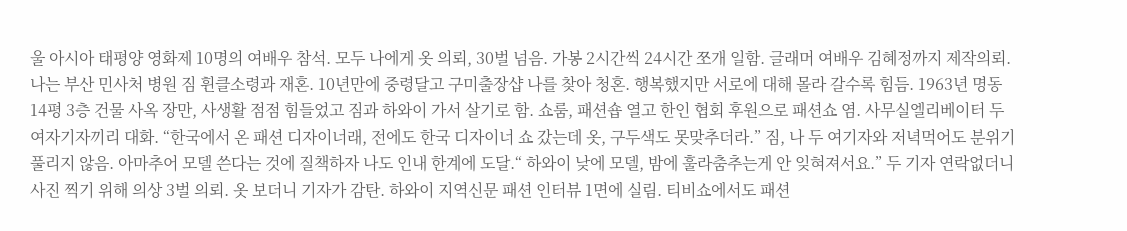울 아시아 태평양 영화제 10명의 여배우 참석. 모두 나에게 옷 의뢰, 30벌 넘음. 가봉 2시간씩 24시간 쪼개 일함. 글래머 여배우 김혜정까지 제작의뢰. 나는 부산 민사처 병원 짐 휜클소령과 재혼. 10년만에 중령달고 구미출장샵 나를 찾아 청혼. 행복했지만 서로에 대해 몰라 갈수록 힘듬. 1963년 명동 14평 3층 건물 사옥 장만, 사생활 점점 힘들었고 짐과 하와이 가서 살기로 함. 쇼룸, 패션숍 열고 한인 협회 후원으로 패션쇼 염. 사무실엘리베이터 두 여자기자끼리 대화. “한국에서 온 패션 디자이너래, 전에도 한국 디자이너 쇼 갔는데 옷, 구두색도 못맞추더라.” 짐, 나 두 여기자와 저녁먹어도 분위기 풀리지 않음. 아마추어 모델 쓴다는 것에 질책하자 나도 인내 한계에 도달.“ 하와이 낮에 모델, 밤에 훌라춤추는게 안 잊혀져서요.” 두 기자 연락없더니 사진 찍기 위해 의상 3벌 의뢰. 옷 보더니 기자가 감탄. 하와이 지역신문 패션 인터뷰 1면에 실림. 티비쇼에서도 패션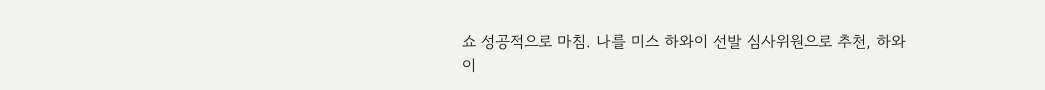쇼 성공적으로 마침. 나를 미스 하와이 선발 심사위원으로 추천, 하와이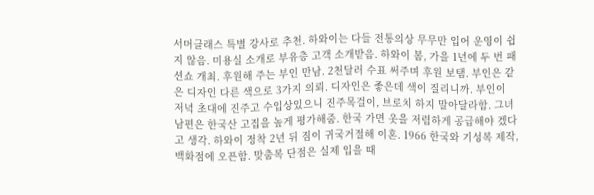서머클래스 특별 강사로 추천. 하와이는 다들 전통의상 무무만 입어 운영이 쉽지 않음. 미용실 소개로 부유층 고객 소개받음. 하와이 봄, 가을 1년에 두 번 패션쇼 개최. 후원해 주는 부인 만남. 2천달러 수표 써주며 후원 보탬. 부인은 같은 디자인 다른 색으로 3가지 의뢰. 디자인은 좋은데 색이 질리니까. 부인이 저녁 초대에 진주고 수입상있으니 진주목걸이, 브로치 하지 말아달라함. 그녀 남편은 한국산 고집을 높게 평가해줌. 한국 가면 옷을 저렴하게 공급해야 겠다고 생각. 하와이 정착 2년 뒤 짐이 귀국거절해 이혼. 1966 한국와 기성복 제작, 백화점에 오픈함. 맞춤복 단점은 실제 입을 때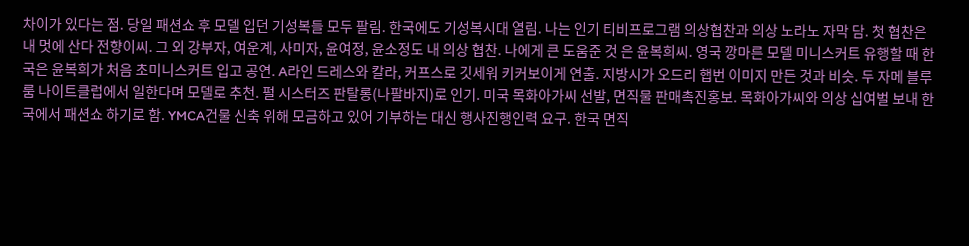차이가 있다는 점. 당일 패션쇼 후 모델 입던 기성복들 모두 팔림. 한국에도 기성복시대 열림. 나는 인기 티비프로그램 의상협찬과 의상 노라노 자막 담. 첫 협찬은 내 멋에 산다 전향이씨. 그 외 강부자, 여운계, 사미자, 윤여정, 윤소정도 내 의상 협찬. 나에게 큰 도움준 것 은 윤복희씨. 영국 깡마른 모델 미니스커트 유행할 때 한국은 윤복희가 처음 초미니스커트 입고 공연. A라인 드레스와 칼라, 커프스로 깃세워 키커보이게 연출. 지방시가 오드리 햅번 이미지 만든 것과 비슷. 두 자메 블루룸 나이트클럽에서 일한다며 모델로 추천. 펄 시스터즈 판탈롱(나팔바지)로 인기. 미국 목화아가씨 선발, 면직물 판매촉진홍보. 목화아가씨와 의상 십여벌 보내 한국에서 패션쇼 하기로 함. YMCA건물 신축 위해 모금하고 있어 기부하는 대신 행사진행인력 요구. 한국 면직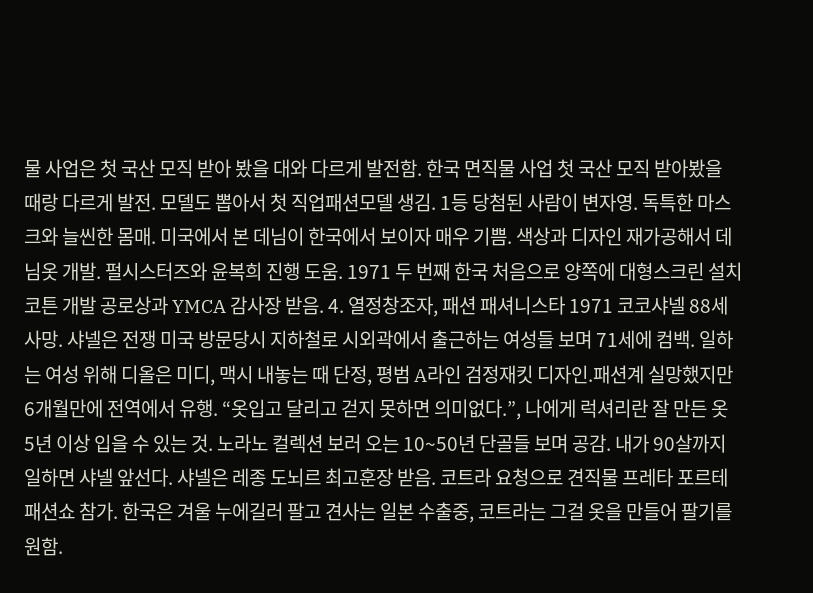물 사업은 첫 국산 모직 받아 봤을 대와 다르게 발전함. 한국 면직물 사업 첫 국산 모직 받아봤을 때랑 다르게 발전. 모델도 뽑아서 첫 직업패션모델 생김. 1등 당첨된 사람이 변자영. 독특한 마스크와 늘씬한 몸매. 미국에서 본 데님이 한국에서 보이자 매우 기쁨. 색상과 디자인 재가공해서 데님옷 개발. 펄시스터즈와 윤복희 진행 도움. 1971 두 번째 한국 처음으로 양쪽에 대형스크린 설치 코튼 개발 공로상과 YMCA 감사장 받음. 4. 열정창조자, 패션 패셔니스타 1971 코코샤넬 88세 사망. 샤넬은 전쟁 미국 방문당시 지하철로 시외곽에서 출근하는 여성들 보며 71세에 컴백. 일하는 여성 위해 디올은 미디, 맥시 내놓는 때 단정, 평범 A라인 검정재킷 디자인.패션계 실망했지만 6개월만에 전역에서 유행. “옷입고 달리고 걷지 못하면 의미없다.”, 나에게 럭셔리란 잘 만든 옷 5년 이상 입을 수 있는 것. 노라노 컬렉션 보러 오는 10~50년 단골들 보며 공감. 내가 90살까지 일하면 샤넬 앞선다. 샤넬은 레종 도뇌르 최고훈장 받음. 코트라 요청으로 견직물 프레타 포르테 패션쇼 참가. 한국은 겨울 누에길러 팔고 견사는 일본 수출중, 코트라는 그걸 옷을 만들어 팔기를 원함.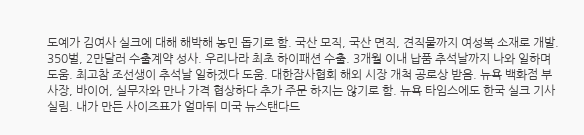도예가 김여사 실크에 대해 해박해 농민 돕기로 함. 국산 모직, 국산 면직, 견직물까지 여성복 소재로 개발. 350벌, 2만달러 수출계약 성사. 우리나라 최초 하이패션 수출. 3개월 이내 납품 추석날까지 나와 일하며 도움. 최고참 조선생이 추석날 일하겠다 도움. 대한잠사협회 해외 시장 개척 공로상 받음. 뉴욕 백화점 부사장, 바이어, 실무자와 만나 가격 협상하다 추가 주문 하지는 않기로 함. 뉴욕 타임스에도 한국 실크 기사 실림. 내가 만든 사이즈표가 얼마뒤 미국 뉴스탠다드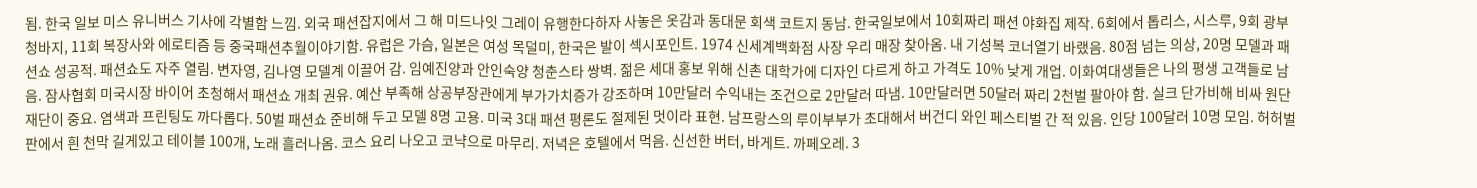됨. 한국 일보 미스 유니버스 기사에 각별함 느낌. 외국 패션잡지에서 그 해 미드나잇 그레이 유행한다하자 사놓은 옷감과 동대문 회색 코트지 동남. 한국일보에서 10회짜리 패션 야화집 제작. 6회에서 톱리스, 시스루, 9회 광부청바지, 11회 복장사와 에로티즘 등 중국패션추월이야기함. 유럽은 가슴, 일본은 여성 목덜미, 한국은 발이 섹시포인트. 1974 신세계백화점 사장 우리 매장 찾아옴. 내 기성복 코너열기 바랬음. 80점 넘는 의상, 20명 모델과 패션쇼 성공적. 패션쇼도 자주 열림. 변자영, 김나영 모델계 이끌어 감. 임예진양과 안인숙양 청춘스타 쌍벽. 젊은 세대 홍보 위해 신촌 대학가에 디자인 다르게 하고 가격도 10% 낮게 개업. 이화여대생들은 나의 평생 고객들로 남음. 잠사협회 미국시장 바이어 초청해서 패션쇼 개최 권유. 예산 부족해 상공부장관에게 부가가치증가 강조하며 10만달러 수익내는 조건으로 2만달러 따냄. 10만달러면 50달러 짜리 2천벌 팔아야 함. 실크 단가비해 비싸 원단 재단이 중요. 염색과 프린팅도 까다롭다. 50벌 패션쇼 준비해 두고 모델 8명 고용. 미국 3대 패션 평론도 절제된 멋이라 표현. 남프랑스의 루이부부가 초대해서 버건디 와인 페스티벌 간 적 있음. 인당 100달러 10명 모임. 허허벌판에서 흰 천막 길게있고 테이블 100개, 노래 흘러나옴. 코스 요리 나오고 코냑으로 마무리. 저녁은 호텔에서 먹음. 신선한 버터, 바게트. 까페오레. 3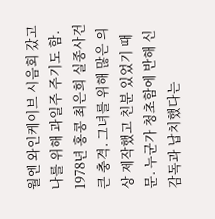월엔 와인케이브 시음회 갔고 나를 위해 과일주 주기도 함. 1978년 홍콩 최은희 실종사건 큰 충격. 그녀를 위해 많은 의상 제작했고 친분 있었기 때문. 누군가 청초함에 반해 신감독과 납치했다는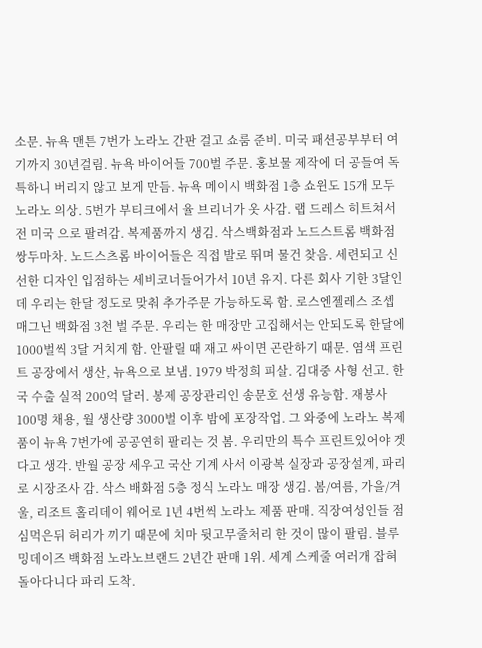소문. 뉴욕 맨튼 7번가 노라노 간판 걸고 쇼룸 준비. 미국 패션공부부터 여기까지 30년걸림. 뉴욕 바이어들 700벌 주문. 홍보물 제작에 더 공들여 독특하니 버리지 않고 보게 만듬. 뉴욕 메이시 백화점 1층 쇼윈도 15개 모두 노라노 의상. 5번가 부티크에서 율 브리너가 옷 사감. 랩 드레스 히트쳐서 전 미국 으로 팔려감. 복제품까지 생김. 삭스백화점과 노드스트롬 백화점 쌍두마차. 노드스츠롬 바이어들은 직접 발로 뛰며 물건 찾음. 세련되고 신선한 디자인 입점하는 세비코너들어가서 10년 유지. 다른 회사 기한 3달인데 우리는 한달 정도로 맞춰 추가주문 가능하도록 함. 로스엔젤레스 조셉 매그닌 백화점 3천 벌 주문. 우리는 한 매장만 고집해서는 안되도록 한달에 1000벌씩 3달 거치게 함. 안팔릴 때 재고 싸이면 곤란하기 때문. 염색 프린트 공장에서 생산, 뉴욕으로 보냄. 1979 박정희 피살. 김대중 사형 선고. 한국 수출 실적 200억 달러. 봉제 공장관리인 송문호 선생 유능함. 재봉사 100명 채용, 월 생산량 3000벌 이후 밤에 포장작업. 그 와중에 노라노 복제품이 뉴욕 7번가에 공공연히 팔리는 것 봄. 우리만의 특수 프린트있어야 겟다고 생각. 반월 공장 세우고 국산 기계 사서 이광복 실장과 공장설계, 파리로 시장조사 감. 삭스 배화점 5층 정식 노라노 매장 생김. 봄/여름, 가을/겨울, 리조트 홀리데이 웨어로 1년 4번씩 노라노 제품 판매. 직장여성인들 점심먹은뒤 허리가 끼기 때문에 치마 뒷고무줄처리 한 것이 많이 팔림. 블루밍데이즈 백화점 노라노브랜드 2년간 판매 1위. 세계 스케줄 여러개 잡혀 돌아다니다 파리 도착.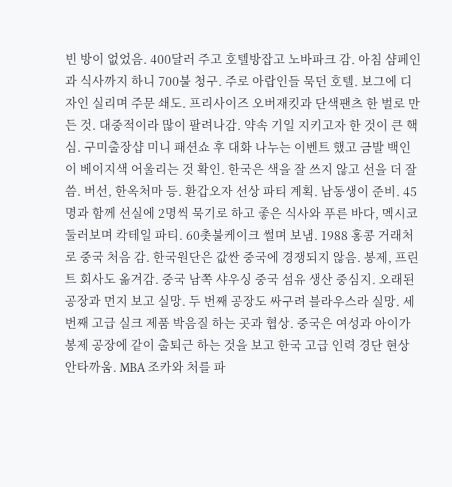빈 방이 없었음. 400달러 주고 호텔방잡고 노바파크 감. 아침 샴페인과 식사까지 하니 700불 청구. 주로 아랍인들 묵던 호텔. 보그에 디자인 실리며 주문 쇄도. 프리사이즈 오버재킷과 단색팬츠 한 벌로 만든 것. 대중적이라 많이 팔려나감. 약속 기일 지키고자 한 것이 큰 핵심. 구미출장샵 미니 패션쇼 후 대화 나누는 이벤트 했고 금발 백인이 베이지색 어울리는 것 확인. 한국은 색을 잘 쓰지 않고 선을 더 잘씀. 버선, 한옥처마 등. 환갑오자 선상 파티 계획. 남동생이 준비. 45명과 함께 선실에 2명씩 묵기로 하고 좋은 식사와 푸른 바다, 멕시코 둘러보며 칵테일 파티. 60촛불케이크 썰며 보냄. 1988 홍콩 거래처로 중국 처음 감. 한국원단은 값싼 중국에 경쟁되지 않음. 봉제, 프린트 회사도 옮겨감. 중국 남쪽 샤우싱 중국 섬유 생산 중심지. 오래된 공장과 먼지 보고 실망. 두 번째 공장도 싸구려 블라우스라 실망. 세 번째 고급 실크 제품 박음질 하는 곳과 협상. 중국은 여성과 아이가 봉제 공장에 같이 출퇴근 하는 것을 보고 한국 고급 인력 경단 현상 안타까움. MBA 조카와 처를 파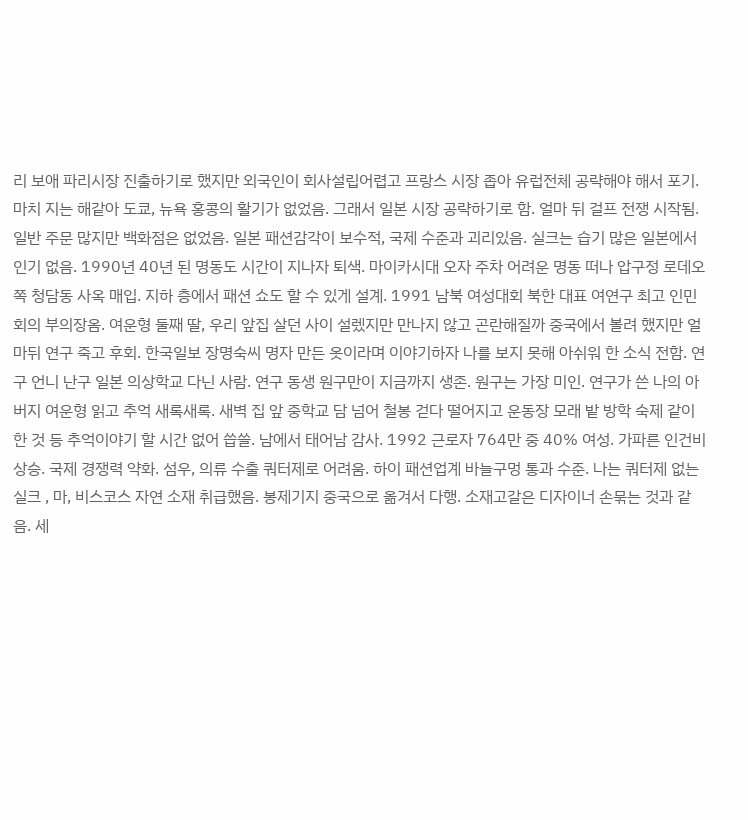리 보애 파리시장 진출하기로 했지만 외국인이 회사설립어렵고 프랑스 시장 좁아 유럽전체 공략해야 해서 포기. 마치 지는 해같아 도쿄, 뉴욕 홍콩의 활기가 없었음. 그래서 일본 시장 공략하기로 함. 얼마 뒤 걸프 전쟁 시작됨. 일반 주문 많지만 백화점은 없었음. 일본 패션감각이 보수적, 국제 수준과 괴리있음. 실크는 습기 많은 일본에서 인기 없음. 1990년 40년 된 명동도 시간이 지나자 퇴색. 마이카시대 오자 주차 어려운 명동 떠나 압구정 로데오 쪽 청담동 사옥 매입. 지하 층에서 패션 쇼도 할 수 있게 설계. 1991 남북 여성대회 북한 대표 여연구 최고 인민회의 부의장옴. 여운형 둘째 딸, 우리 앞집 살던 사이 설렜지만 만나지 않고 곤란해질까 중국에서 볼려 했지만 얼마뒤 연구 죽고 후회. 한국일보 장명숙씨 명자 만든 옷이라며 이야기하자 나를 보지 못해 아쉬워 한 소식 전함. 연구 언니 난구 일본 의상학교 다닌 사람. 연구 동생 원구만이 지금까지 생존. 원구는 가장 미인. 연구가 쓴 나의 아버지 여운형 읽고 추억 새록새록. 새벽 집 앞 중학교 담 넘어 철봉 걷다 떨어지고 운동장 모래 밭 방학 숙제 같이 한 것 등 추억이야기 할 시간 없어 씁쓸. 남에서 태어남 감사. 1992 근로자 764만 중 40% 여성. 가파른 인건비 상승. 국제 경쟁력 약화. 섬우, 의류 수출 쿼터제로 어려움. 하이 패션업계 바늘구멍 통과 수준. 나는 쿼터제 없는 실크 , 마, 비스코스 자연 소재 취급했음. 봉제기지 중국으로 옮겨서 다행. 소재고갈은 디자이너 손묶는 것과 같음. 세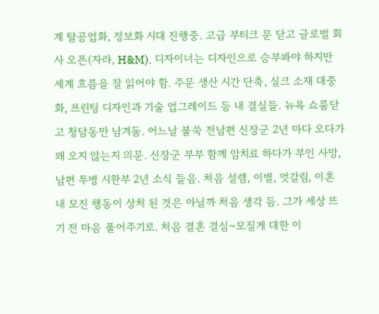계 탈공업화, 정보화 시대 진행중. 고급 부티크 문 닫고 글로벌 회사 오픈(자라, H&M). 디자이너는 디자인으로 승부봐야 하지만 세계 흐름을 잘 읽어야 함. 주문 생산 시간 단축, 실크 소재 대중화, 프린팅 디자인과 기술 업그레이드 등 내 결실들. 뉴욕 쇼룸닫고 청담동만 남겨둠. 어느날 불쑥 전남편 신장군 2년 마다 오다가 왜 오지 않는지 의문. 신장군 부부 함께 암치료 하다가 부인 사망, 남편 투병 시한부 2년 소식 들음. 처음 설렘, 이별, 엇갈림, 이혼 내 모진 행동이 상처 된 것은 아닐까 처음 생각 듬. 그가 세상 뜨기 전 마음 풀어주기로. 처음 결혼 결심~모질게 대한 이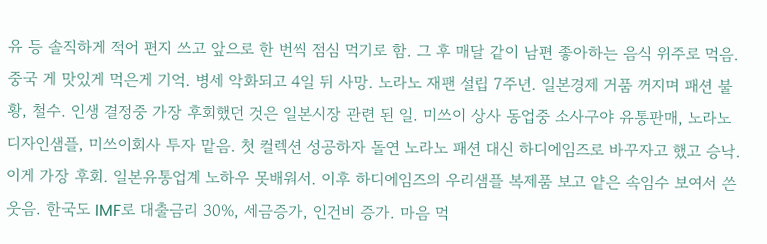유 등 솔직하게 적어 편지 쓰고 앞으로 한 번씩 점심 먹기로 함. 그 후 매달 같이 남편 좋아하는 음식 위주로 먹음. 중국 게 맛있게 먹은게 기억. 병세 악화되고 4일 뒤 사망. 노라노 재팬 설립 7주년. 일본경제 거품 꺼지며 패션 불황, 철수. 인생 결정중 가장 후회했던 것은 일본시장 관련 된 일. 미쓰이 상사 동업중 소사구야 유통판매, 노라노디자인샘플, 미쓰이회사 투자 맡음. 첫 컬렉션 성공하자 돌연 노라노 패션 대신 하디에임즈로 바꾸자고 했고 승낙. 이게 가장 후회. 일본유통업계 노하우 못배워서. 이후 하디에임즈의 우리샘플 복제품 보고 얕은 속임수 보여서 쓴웃음. 한국도 IMF로 대출금리 30%, 세금증가, 인건비 증가. 마음 먹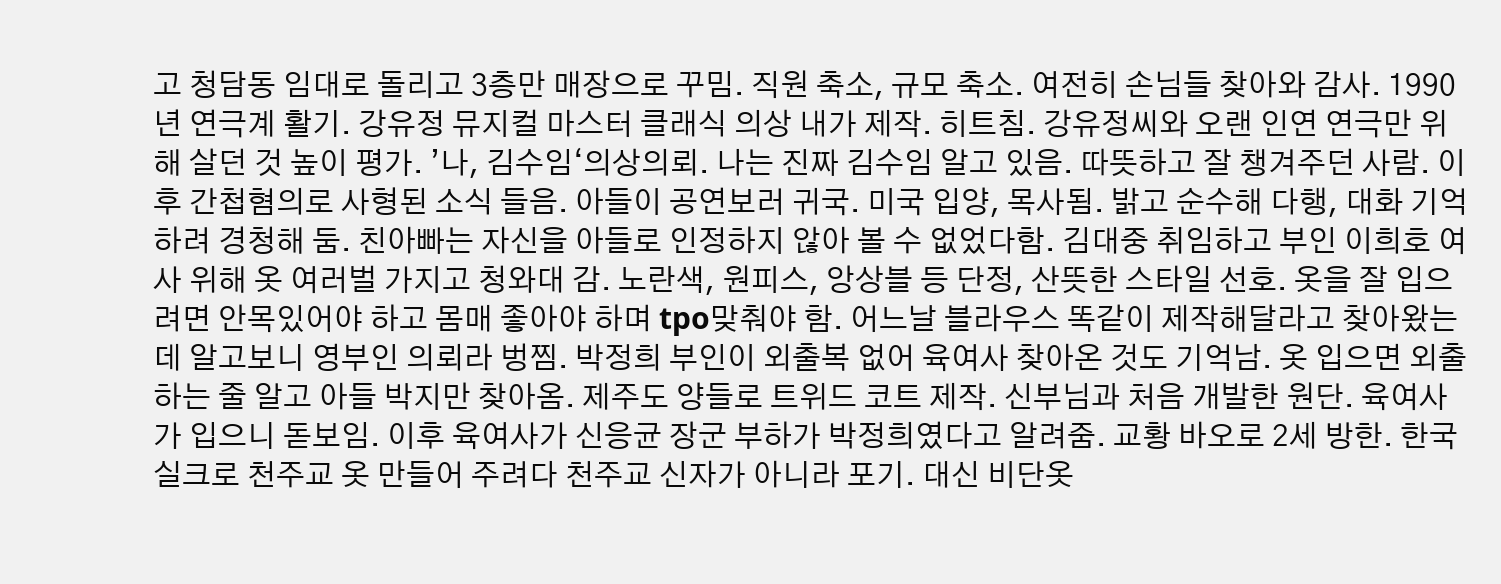고 청담동 임대로 돌리고 3층만 매장으로 꾸밈. 직원 축소, 규모 축소. 여전히 손님들 찾아와 감사. 1990년 연극계 활기. 강유정 뮤지컬 마스터 클래식 의상 내가 제작. 히트침. 강유정씨와 오랜 인연 연극만 위해 살던 것 높이 평가. ’나, 김수임‘의상의뢰. 나는 진짜 김수임 알고 있음. 따뜻하고 잘 챙겨주던 사람. 이후 간첩혐의로 사형된 소식 들음. 아들이 공연보러 귀국. 미국 입양, 목사됨. 밝고 순수해 다행, 대화 기억하려 경청해 둠. 친아빠는 자신을 아들로 인정하지 않아 볼 수 없었다함. 김대중 취임하고 부인 이희호 여사 위해 옷 여러벌 가지고 청와대 감. 노란색, 원피스, 앙상블 등 단정, 산뜻한 스타일 선호. 옷을 잘 입으려면 안목있어야 하고 몸매 좋아야 하며 tpo맞춰야 함. 어느날 블라우스 똑같이 제작해달라고 찾아왔는데 알고보니 영부인 의뢰라 벙찜. 박정희 부인이 외출복 없어 육여사 찾아온 것도 기억남. 옷 입으면 외출하는 줄 알고 아들 박지만 찾아옴. 제주도 양들로 트위드 코트 제작. 신부님과 처음 개발한 원단. 육여사가 입으니 돋보임. 이후 육여사가 신응균 장군 부하가 박정희였다고 알려줌. 교황 바오로 2세 방한. 한국 실크로 천주교 옷 만들어 주려다 천주교 신자가 아니라 포기. 대신 비단옷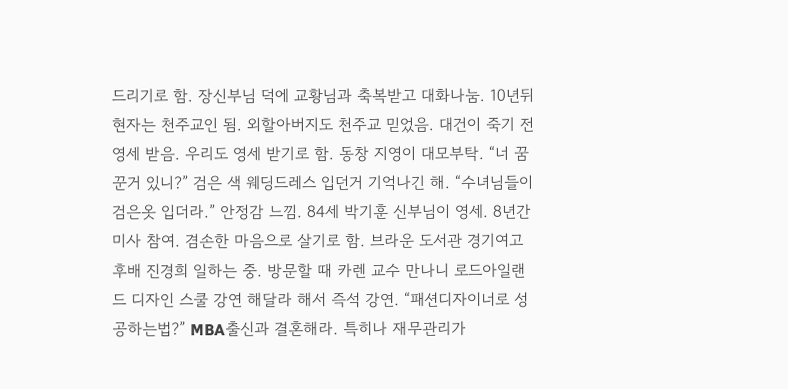드리기로 함. 장신부님 덕에 교황님과 축복받고 대화나눔. 10년뒤 현자는 천주교인 됨. 외할아버지도 천주교 믿었음. 대건이 죽기 전 영세 받음. 우리도 영세 받기로 함. 동창 지영이 대모부탁. “너 꿈 꾼거 있니?” 검은 색 웨딩드레스 입던거 기억나긴 해. “수녀님들이 검은옷 입더라.” 안정감 느낌. 84세 박기훈 신부님이 영세. 8년간 미사 참여. 겸손한 마음으로 살기로 함. 브라운 도서관 경기여고 후배 진경희 일하는 중. 방문할 때 카렌 교수 만나니 로드아일랜드 디자인 스쿨 강연 해달라 해서 즉석 강연. “패션디자이너로 성공하는법?” MBA출신과 결혼해라. 특히나 재무관리가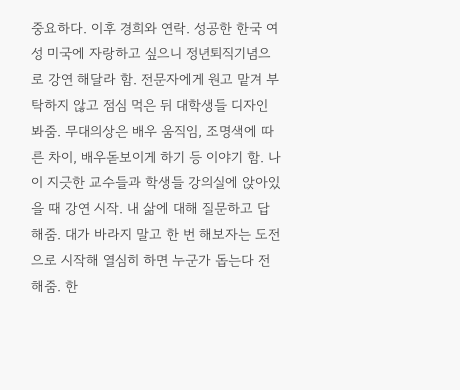중요하다. 이후 경희와 연락. 성공한 한국 여성 미국에 자랑하고 싶으니 정년퇴직기념으로 강연 해달라 함. 전문자에게 원고 맡겨 부탁하지 않고 점심 먹은 뒤 대학생들 디자인 봐줌. 무대의상은 배우 움직임, 조명색에 따른 차이, 배우돋보이게 하기 등 이야기 함. 나이 지긋한 교수들과 학생들 강의실에 앉아있을 때 강연 시작. 내 삶에 대해 질문하고 답해줌. 대가 바라지 말고 한 번 해보자는 도전으로 시작해 열심히 하면 누군가 돕는다 전해줌. 한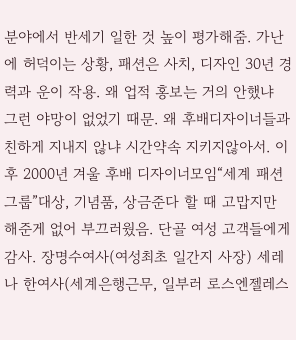분야에서 반세기 일한 것 높이 평가해줌. 가난에 허덕이는 상황, 패션은 사치, 디자인 30년 경력과 운이 작용. 왜 업적 홍보는 거의 안했냐 그런 야망이 없었기 때문. 왜 후배디자이너들과 친하게 지내지 않냐 시간약속 지키지않아서. 이후 2000년 겨울 후배 디자이너모임“세계 패션그룹”대상, 기념품, 상금준다 할 때 고맙지만 해준게 없어 부끄러웠음. 단골 여성 고객들에게 감사. 장명수여사(여성최초 일간지 사장) 세레나 한여사(세계은행근무, 일부러 로스엔젤레스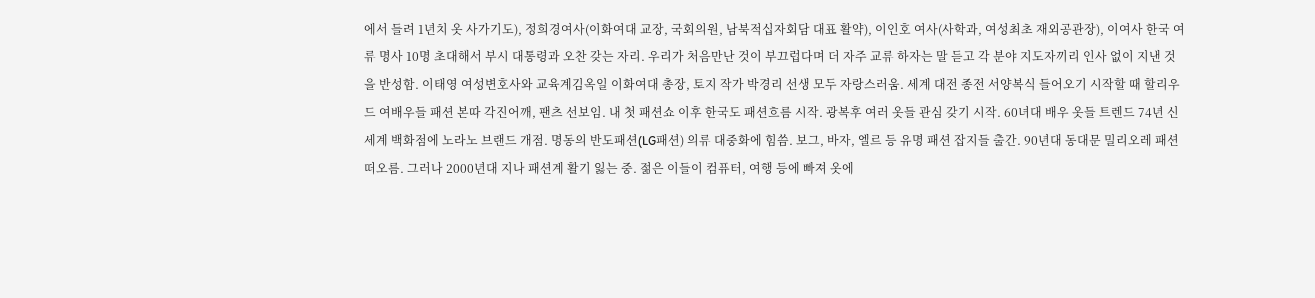에서 들려 1년치 옷 사가기도), 정희경여사(이화여대 교장, 국회의원, 남북적십자회담 대표 활약), 이인호 여사(사학과, 여성최초 재외공관장), 이여사 한국 여류 명사 10명 초대해서 부시 대통령과 오찬 갖는 자리. 우리가 처음만난 것이 부끄럽다며 더 자주 교류 하자는 말 듣고 각 분야 지도자끼리 인사 없이 지낸 것을 반성함. 이태영 여성변호사와 교육계김옥일 이화여대 총장, 토지 작가 박경리 선생 모두 자랑스러움. 세계 대전 종전 서양복식 들어오기 시작할 때 할리우드 여배우들 패션 본따 각진어깨, 팬츠 선보임. 내 첫 패션쇼 이후 한국도 패션흐름 시작. 광복후 여러 옷들 관심 갖기 시작. 60녀대 배우 옷들 트렌드 74년 신세계 백화점에 노라노 브랜드 개점. 명동의 반도패션(LG패션) 의류 대중화에 힘씀. 보그, 바자, 엘르 등 유명 패션 잡지들 출간. 90년대 동대문 밀리오레 패션 떠오름. 그러나 2000년대 지나 패션계 활기 잃는 중. 젊은 이들이 컴퓨터, 여행 등에 빠져 옷에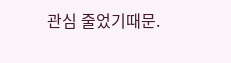관심 줄었기때문.